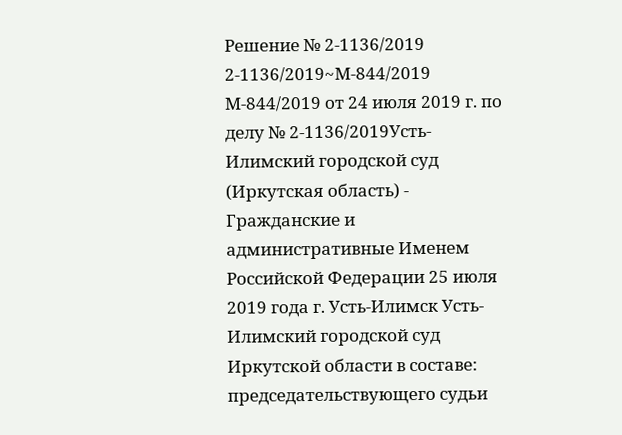Решение № 2-1136/2019 2-1136/2019~М-844/2019 М-844/2019 от 24 июля 2019 г. по делу № 2-1136/2019Усть-Илимский городской суд (Иркутская область) - Гражданские и административные Именем Российской Федерации 25 июля 2019 года г. Усть-Илимск Усть-Илимский городской суд Иркутской области в составе: председательствующего судьи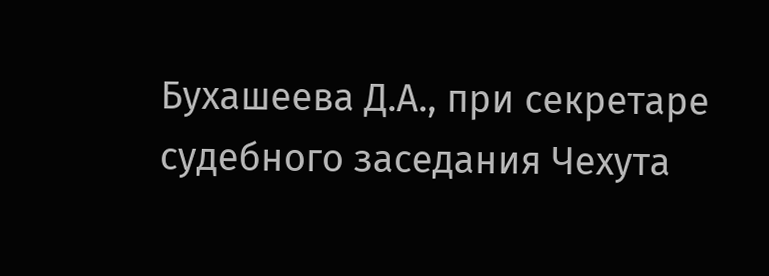Бухашеева Д.А., при секретаре судебного заседания Чехута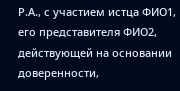Р.А., с участием истца ФИО1, его представителя ФИО2, действующей на основании доверенности,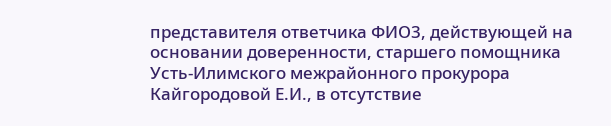представителя ответчика ФИО3, действующей на основании доверенности, старшего помощника Усть-Илимского межрайонного прокурора Кайгородовой Е.И., в отсутствие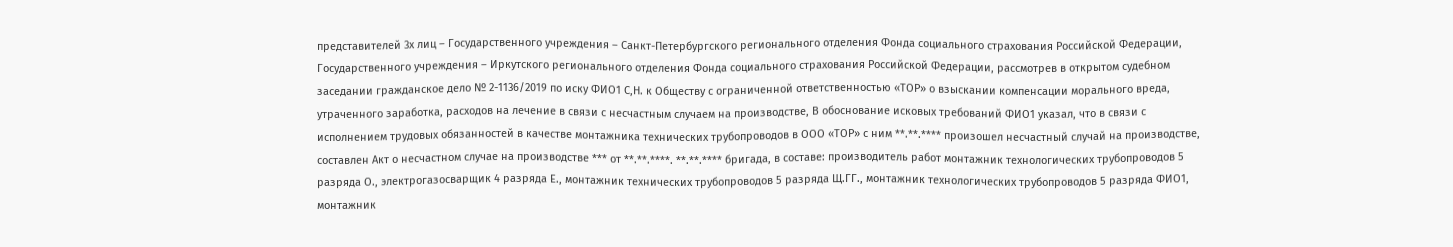представителей 3х лиц – Государственного учреждения – Санкт-Петербургского регионального отделения Фонда социального страхования Российской Федерации, Государственного учреждения – Иркутского регионального отделения Фонда социального страхования Российской Федерации, рассмотрев в открытом судебном заседании гражданское дело № 2-1136/2019 по иску ФИО1 С,Н. к Обществу с ограниченной ответственностью «ТОР» о взыскании компенсации морального вреда, утраченного заработка, расходов на лечение в связи с несчастным случаем на производстве, В обоснование исковых требований ФИО1 указал, что в связи с исполнением трудовых обязанностей в качестве монтажника технических трубопроводов в ООО «ТОР» с ним **.**.**** произошел несчастный случай на производстве, составлен Акт о несчастном случае на производстве *** от **.**.****. **.**.**** бригада, в составе: производитель работ монтажник технологических трубопроводов 5 разряда О., электрогазосварщик 4 разряда Е., монтажник технических трубопроводов 5 разряда Щ.ГГ., монтажник технологических трубопроводов 5 разряда ФИО1, монтажник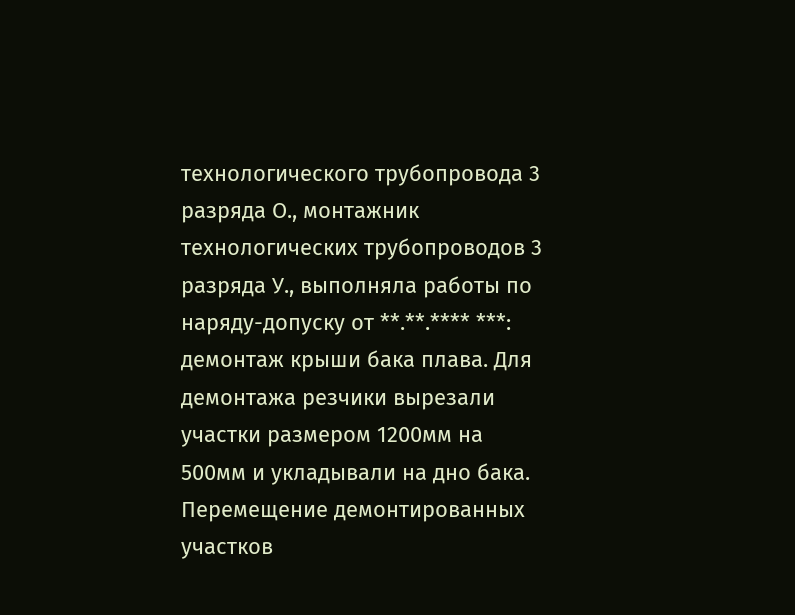технологического трубопровода 3 разряда О., монтажник технологических трубопроводов 3 разряда У., выполняла работы по наряду-допуску от **.**.**** ***: демонтаж крыши бака плава. Для демонтажа резчики вырезали участки размером 1200мм на 500мм и укладывали на дно бака. Перемещение демонтированных участков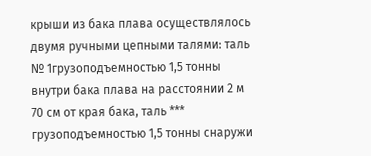крыши из бака плава осуществлялось двумя ручными цепными талями: таль № 1грузоподъемностью 1,5 тонны внутри бака плава на расстоянии 2 м 70 см от края бака, таль *** грузоподъемностью 1,5 тонны снаружи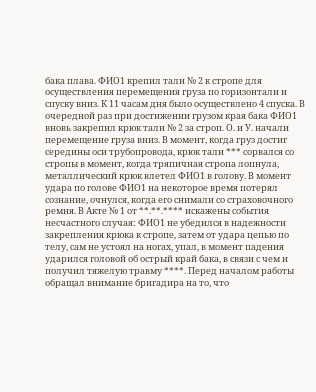бака плава. ФИО1 крепил тали № 2 к стропе для осуществления перемещения груза по горизонтали и спуску вниз. К 11 часам дня было осуществлено 4 спуска. В очередной раз при достижении грузом края бака ФИО1 вновь закрепил крюк тали № 2 за строп. О. и У. начали перемещение груза вниз. В момент, когда груз достиг середины оси трубопровода, крюк тали *** сорвался со стропы в момент, когда тряпичная стропа лопнула, металлический крюк влетел ФИО1 в голову. В момент удара по голове ФИО1 на некоторое время потерял сознание, очнулся, когда его снимали со страховочного ремня. В Акте № 1 от **.**.**** искажены события несчастного случая: ФИО1 не убедился в надежности закрепления крюка к стропе, затем от удара цепью по телу, сам не устоял на ногах, упал, в момент падения ударился головой об острый край бака, в связи с чем и получил тяжелую травму ****. Перед началом работы обращал внимание бригадира на то, что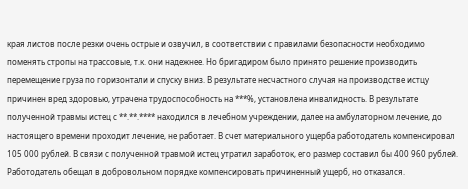края листов после резки очень острые и озвучил, в соответствии с правилами безопасности необходимо поменять стропы на трассовые, т.к. они надежнее. Но бригадиром было принято решение производить перемещение груза по горизонтали и спуску вниз. В результате несчастного случая на производстве истцу причинен вред здоровью, утрачена трудоспособность на ***%, установлена инвалидность. В результате полученной травмы истец с **.**.**** находился в лечебном учреждении, далее на амбулаторном лечение, до настоящего времени проходит лечение, не работает. В счет материального ущерба работодатель компенсировал 105 000 рублей. В связи с полученной травмой истец утратил заработок, его размер составил бы 400 960 рублей. Работодатель обещал в добровольном порядке компенсировать причиненный ущерб, но отказался.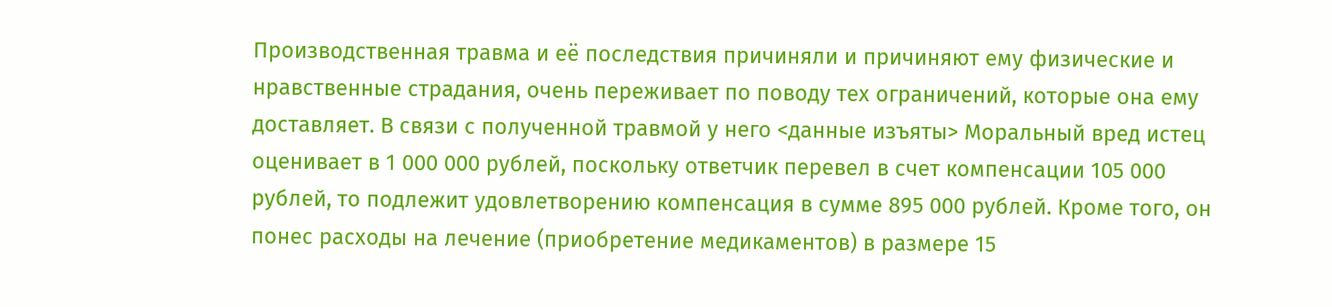Производственная травма и её последствия причиняли и причиняют ему физические и нравственные страдания, очень переживает по поводу тех ограничений, которые она ему доставляет. В связи с полученной травмой у него <данные изъяты> Моральный вред истец оценивает в 1 000 000 рублей, поскольку ответчик перевел в счет компенсации 105 000 рублей, то подлежит удовлетворению компенсация в сумме 895 000 рублей. Кроме того, он понес расходы на лечение (приобретение медикаментов) в размере 15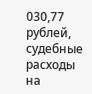030,77 рублей, судебные расходы на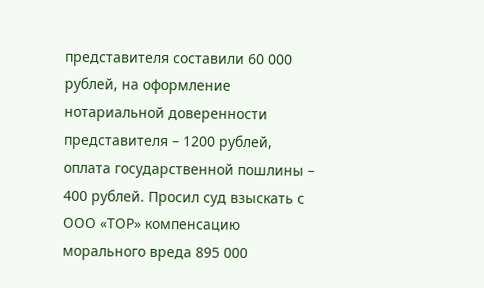представителя составили 60 000 рублей, на оформление нотариальной доверенности представителя – 1200 рублей, оплата государственной пошлины – 400 рублей. Просил суд взыскать с ООО «ТОР» компенсацию морального вреда 895 000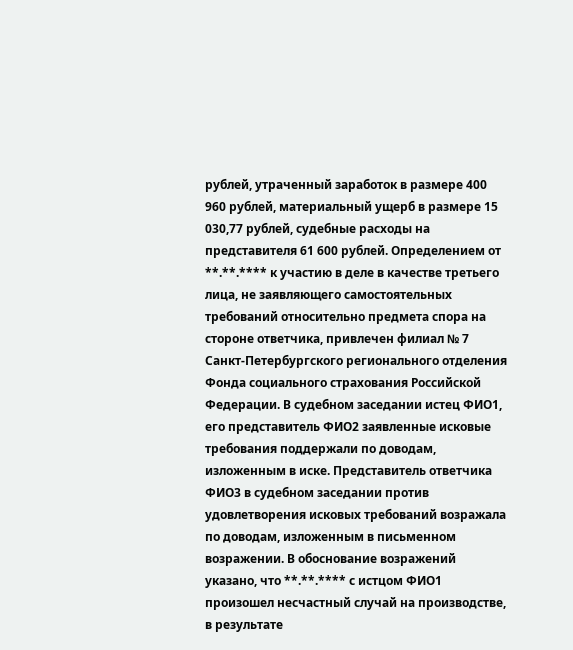рублей, утраченный заработок в размере 400 960 рублей, материальный ущерб в размере 15 030,77 рублей, судебные расходы на представителя 61 600 рублей. Определением от **.**.**** к участию в деле в качестве третьего лица, не заявляющего самостоятельных требований относительно предмета спора на стороне ответчика, привлечен филиал № 7 Санкт-Петербургского регионального отделения Фонда социального страхования Российской Федерации. В судебном заседании истец ФИО1, его представитель ФИО2 заявленные исковые требования поддержали по доводам, изложенным в иске. Представитель ответчика ФИО3 в судебном заседании против удовлетворения исковых требований возражала по доводам, изложенным в письменном возражении. В обоснование возражений указано, что **.**.**** с истцом ФИО1 произошел несчастный случай на производстве, в результате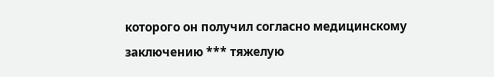которого он получил согласно медицинскому заключению *** тяжелую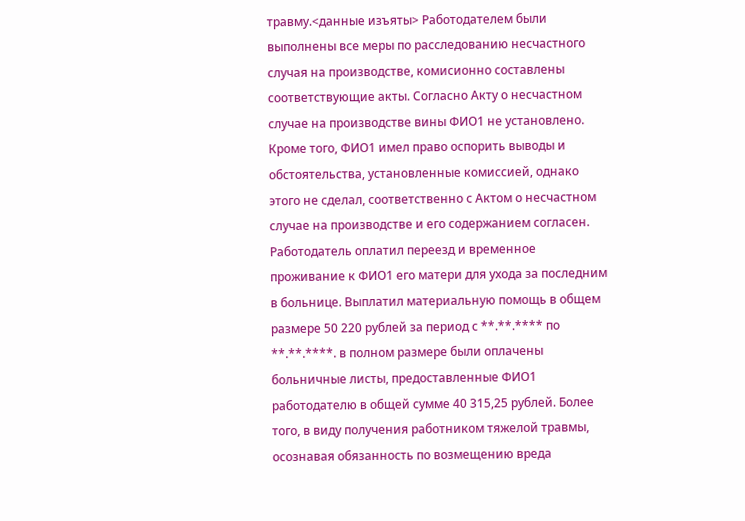травму.<данные изъяты> Работодателем были выполнены все меры по расследованию несчастного случая на производстве, комисионно составлены соответствующие акты. Согласно Акту о несчастном случае на производстве вины ФИО1 не установлено. Кроме того, ФИО1 имел право оспорить выводы и обстоятельства, установленные комиссией, однако этого не сделал, соответственно с Актом о несчастном случае на производстве и его содержанием согласен. Работодатель оплатил переезд и временное проживание к ФИО1 его матери для ухода за последним в больнице. Выплатил материальную помощь в общем размере 50 220 рублей за период с **.**.**** по **.**.****. в полном размере были оплачены больничные листы, предоставленные ФИО1 работодателю в общей сумме 40 315,25 рублей. Более того, в виду получения работником тяжелой травмы, осознавая обязанность по возмещению вреда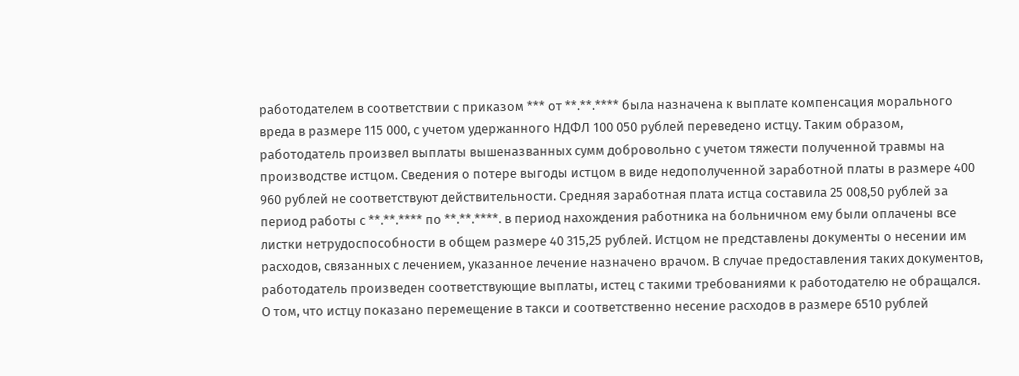работодателем в соответствии с приказом *** от **.**.**** была назначена к выплате компенсация морального вреда в размере 115 000, с учетом удержанного НДФЛ 100 050 рублей переведено истцу. Таким образом, работодатель произвел выплаты вышеназванных сумм добровольно с учетом тяжести полученной травмы на производстве истцом. Сведения о потере выгоды истцом в виде недополученной заработной платы в размере 400 960 рублей не соответствуют действительности. Средняя заработная плата истца составила 25 008,50 рублей за период работы с **.**.**** по **.**.****. в период нахождения работника на больничном ему были оплачены все листки нетрудоспособности в общем размере 40 315,25 рублей. Истцом не представлены документы о несении им расходов, связанных с лечением, указанное лечение назначено врачом. В случае предоставления таких документов, работодатель произведен соответствующие выплаты, истец с такими требованиями к работодателю не обращался. О том, что истцу показано перемещение в такси и соответственно несение расходов в размере 6510 рублей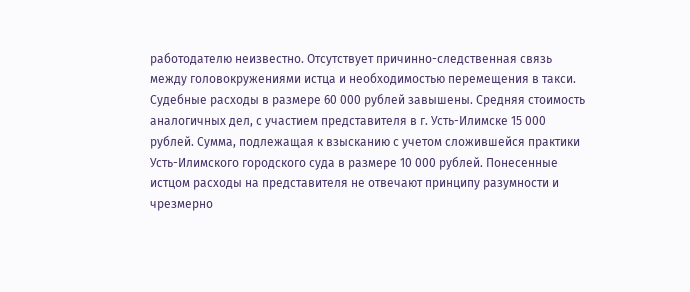работодателю неизвестно. Отсутствует причинно-следственная связь между головокружениями истца и необходимостью перемещения в такси. Судебные расходы в размере 60 000 рублей завышены. Средняя стоимость аналогичных дел, с участием представителя в г. Усть-Илимске 15 000 рублей. Сумма, подлежащая к взысканию с учетом сложившейся практики Усть-Илимского городского суда в размере 10 000 рублей. Понесенные истцом расходы на представителя не отвечают принципу разумности и чрезмерно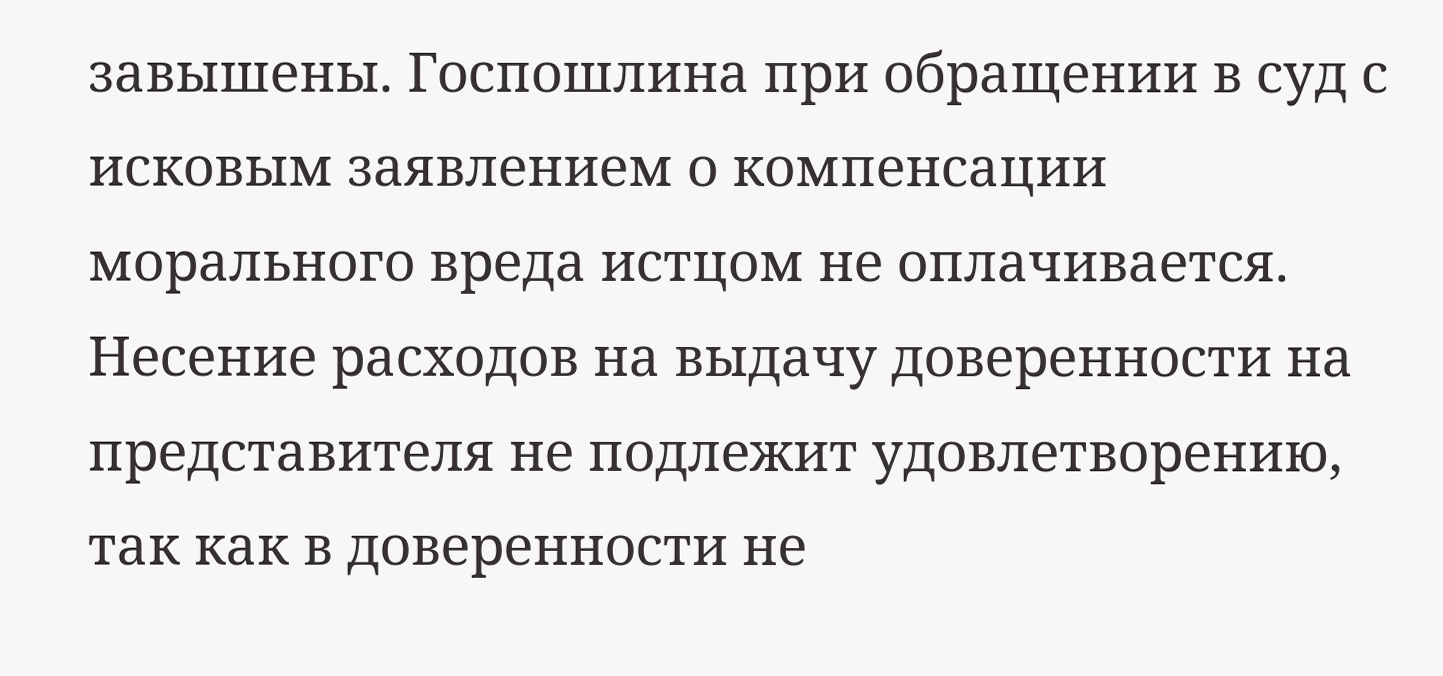завышены. Госпошлина при обращении в суд с исковым заявлением о компенсации морального вреда истцом не оплачивается. Несение расходов на выдачу доверенности на представителя не подлежит удовлетворению, так как в доверенности не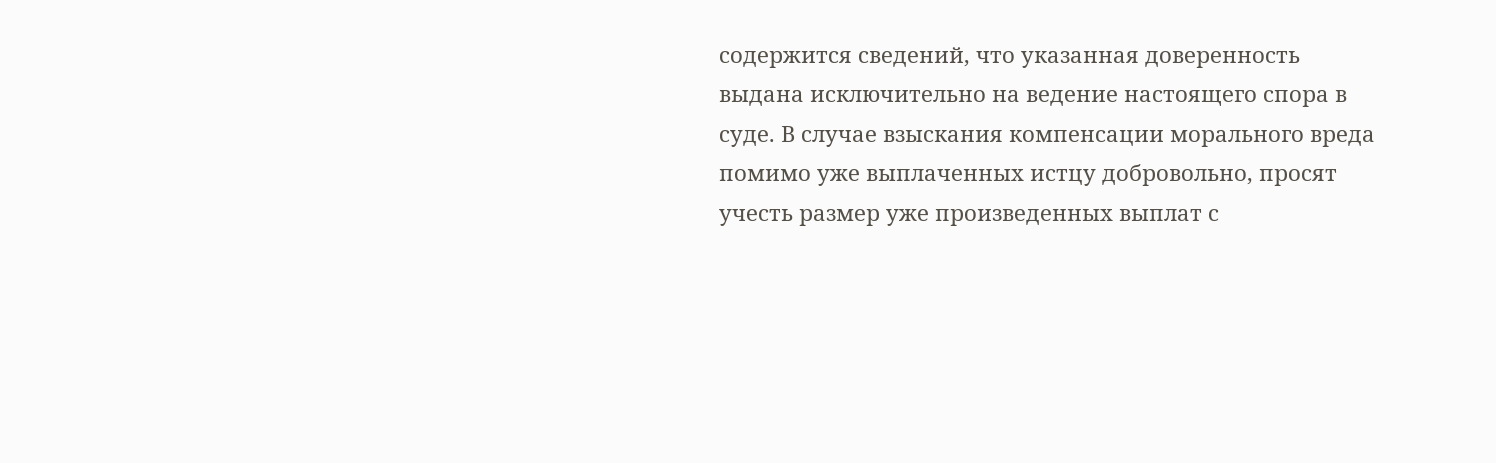содержится сведений, что указанная доверенность выдана исключительно на ведение настоящего спора в суде. В случае взыскания компенсации морального вреда помимо уже выплаченных истцу добровольно, просят учесть размер уже произведенных выплат с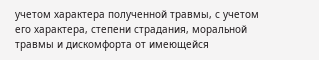учетом характера полученной травмы, с учетом его характера, степени страдания, моральной травмы и дискомфорта от имеющейся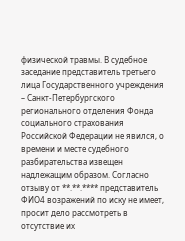физической травмы. В судебное заседание представитель третьего лица Государственного учреждения – Санкт-Петербургского регионального отделения Фонда социального страхования Российской Федерации не явился, о времени и месте судебного разбирательства извещен надлежащим образом. Согласно отзыву от **.**.**** представитель ФИО4 возражений по иску не имеет, просит дело рассмотреть в отсутствие их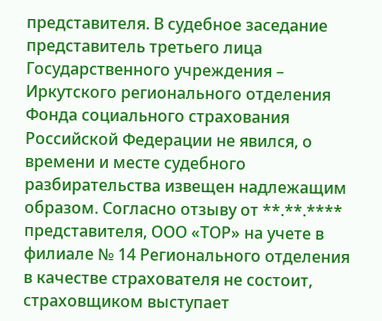представителя. В судебное заседание представитель третьего лица Государственного учреждения – Иркутского регионального отделения Фонда социального страхования Российской Федерации не явился, о времени и месте судебного разбирательства извещен надлежащим образом. Согласно отзыву от **.**.**** представителя, ООО «ТОР» на учете в филиале № 14 Регионального отделения в качестве страхователя не состоит, страховщиком выступает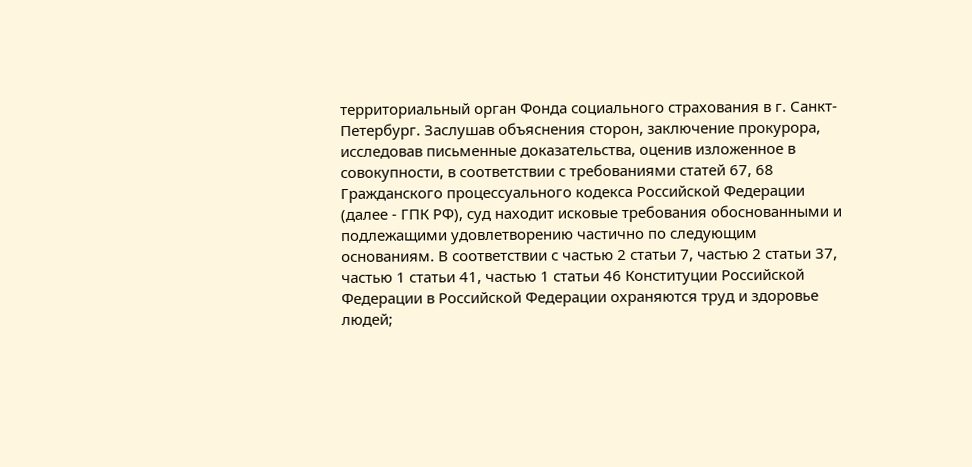территориальный орган Фонда социального страхования в г. Санкт-Петербург. Заслушав объяснения сторон, заключение прокурора, исследовав письменные доказательства, оценив изложенное в совокупности, в соответствии с требованиями статей 67, 68 Гражданского процессуального кодекса Российской Федерации (далее - ГПК РФ), суд находит исковые требования обоснованными и подлежащими удовлетворению частично по следующим основаниям. В соответствии с частью 2 статьи 7, частью 2 статьи 37, частью 1 статьи 41, частью 1 статьи 46 Конституции Российской Федерации в Российской Федерации охраняются труд и здоровье людей;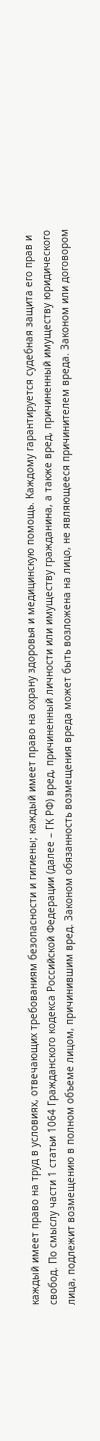каждый имеет право на труд в условиях, отвечающих требованиям безопасности и гигиены; каждый имеет право на охрану здоровья и медицинскую помощь. Каждому гарантируется судебная защита его прав и свобод. По смыслу части 1 статьи 1064 Гражданского кодекса Российской Федерации (далее – ГК РФ) вред, причиненный личности или имуществу гражданина, а также вред, причиненный имуществу юридического лица, подлежит возмещению в полном объеме лицом, причинившим вред. Законом обязанность возмещения вреда может быть возложена на лицо, не являющееся причинителем вреда. Законом или договором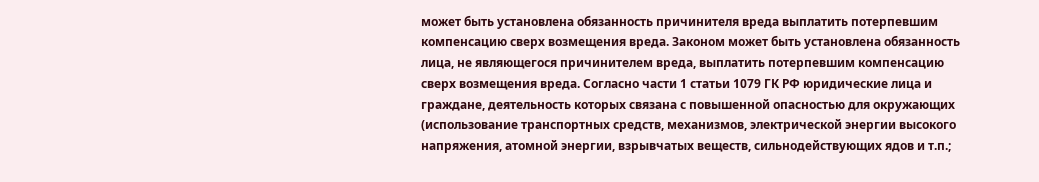может быть установлена обязанность причинителя вреда выплатить потерпевшим компенсацию сверх возмещения вреда. Законом может быть установлена обязанность лица, не являющегося причинителем вреда, выплатить потерпевшим компенсацию сверх возмещения вреда. Согласно части 1 статьи 1079 ГК РФ юридические лица и граждане, деятельность которых связана с повышенной опасностью для окружающих (использование транспортных средств, механизмов, электрической энергии высокого напряжения, атомной энергии, взрывчатых веществ, сильнодействующих ядов и т.п.;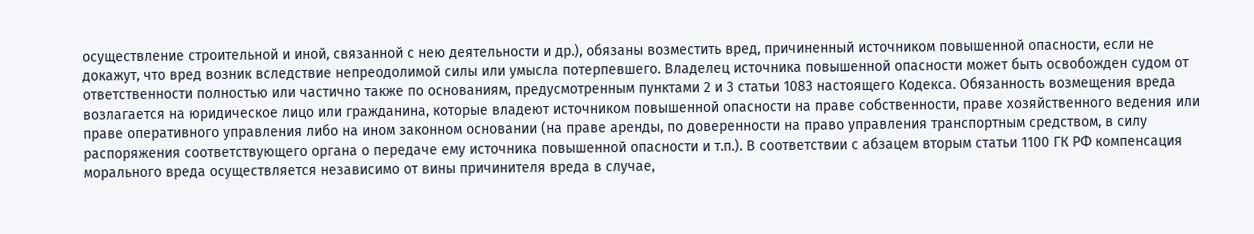осуществление строительной и иной, связанной с нею деятельности и др.), обязаны возместить вред, причиненный источником повышенной опасности, если не докажут, что вред возник вследствие непреодолимой силы или умысла потерпевшего. Владелец источника повышенной опасности может быть освобожден судом от ответственности полностью или частично также по основаниям, предусмотренным пунктами 2 и 3 статьи 1083 настоящего Кодекса. Обязанность возмещения вреда возлагается на юридическое лицо или гражданина, которые владеют источником повышенной опасности на праве собственности, праве хозяйственного ведения или праве оперативного управления либо на ином законном основании (на праве аренды, по доверенности на право управления транспортным средством, в силу распоряжения соответствующего органа о передаче ему источника повышенной опасности и т.п.). В соответствии с абзацем вторым статьи 1100 ГК РФ компенсация морального вреда осуществляется независимо от вины причинителя вреда в случае,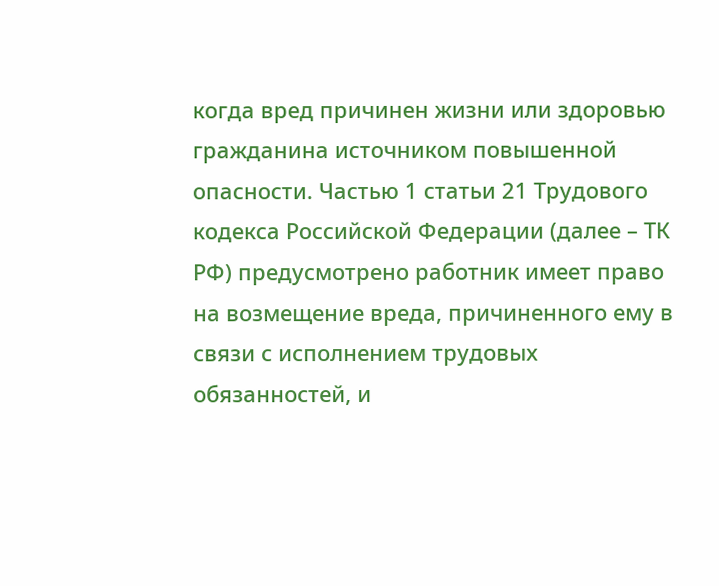когда вред причинен жизни или здоровью гражданина источником повышенной опасности. Частью 1 статьи 21 Трудового кодекса Российской Федерации (далее – ТК РФ) предусмотрено работник имеет право на возмещение вреда, причиненного ему в связи с исполнением трудовых обязанностей, и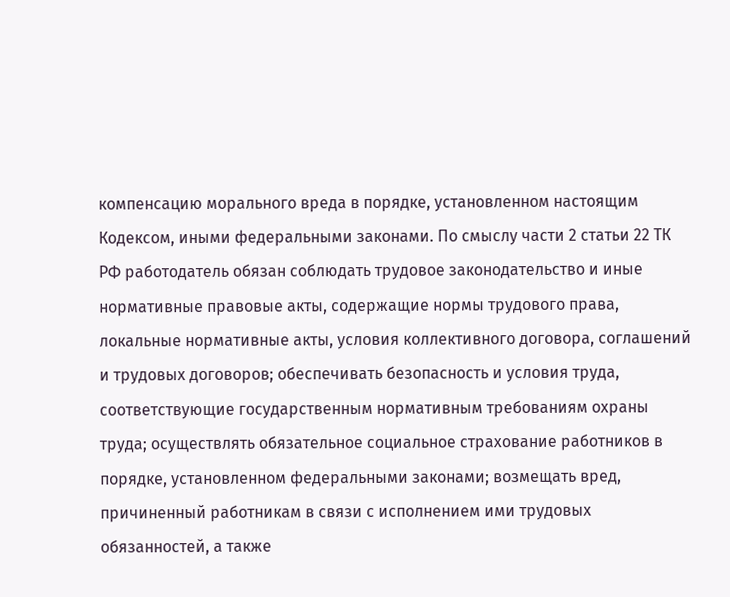компенсацию морального вреда в порядке, установленном настоящим Кодексом, иными федеральными законами. По смыслу части 2 статьи 22 ТК РФ работодатель обязан соблюдать трудовое законодательство и иные нормативные правовые акты, содержащие нормы трудового права, локальные нормативные акты, условия коллективного договора, соглашений и трудовых договоров; обеспечивать безопасность и условия труда, соответствующие государственным нормативным требованиям охраны труда; осуществлять обязательное социальное страхование работников в порядке, установленном федеральными законами; возмещать вред, причиненный работникам в связи с исполнением ими трудовых обязанностей, а также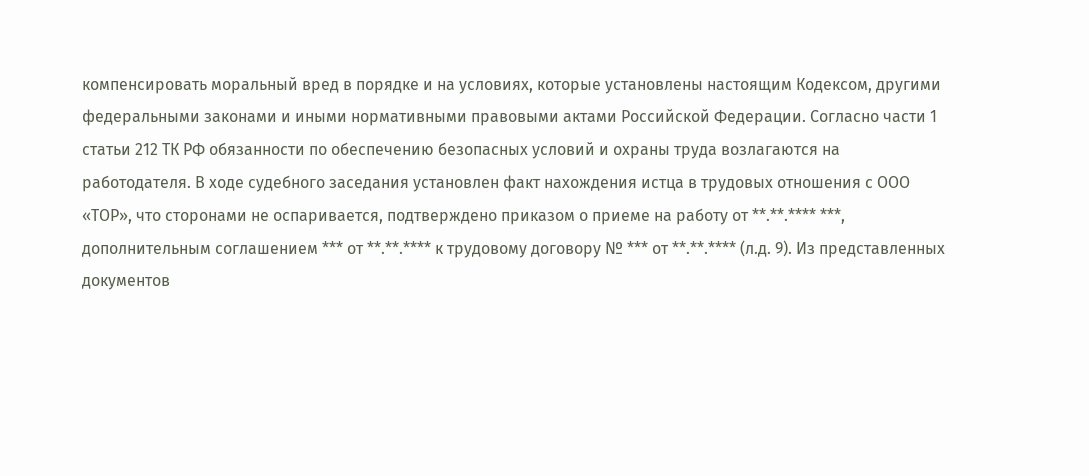компенсировать моральный вред в порядке и на условиях, которые установлены настоящим Кодексом, другими федеральными законами и иными нормативными правовыми актами Российской Федерации. Согласно части 1 статьи 212 ТК РФ обязанности по обеспечению безопасных условий и охраны труда возлагаются на работодателя. В ходе судебного заседания установлен факт нахождения истца в трудовых отношения с ООО «ТОР», что сторонами не оспаривается, подтверждено приказом о приеме на работу от **.**.**** ***, дополнительным соглашением *** от **.**.**** к трудовому договору № *** от **.**.**** (л.д. 9). Из представленных документов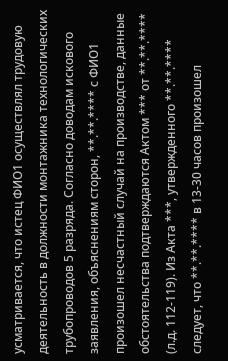усматривается, что истец ФИО1 осуществлял трудовую деятельность в должности монтажника технологических трубопроводов 5 разряда. Согласно доводам искового заявления, объяснениям сторон, **.**.**** с ФИО1 произошел несчастный случай на производстве, данные обстоятельства подтверждаются Актом *** от **.**.**** (л.д. 112-119). Из Акта ***, утвержденного **.**.**** следует, что **.**.**** в 13-30 часов произошел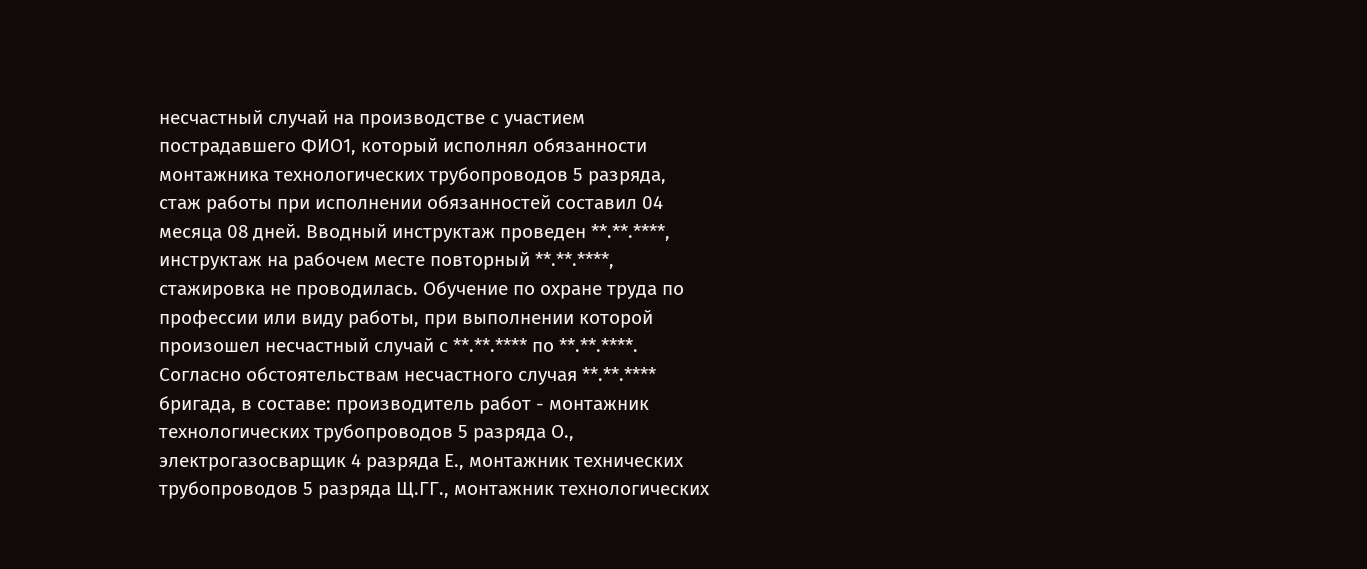несчастный случай на производстве с участием пострадавшего ФИО1, который исполнял обязанности монтажника технологических трубопроводов 5 разряда, стаж работы при исполнении обязанностей составил 04 месяца 08 дней. Вводный инструктаж проведен **.**.****, инструктаж на рабочем месте повторный **.**.****, стажировка не проводилась. Обучение по охране труда по профессии или виду работы, при выполнении которой произошел несчастный случай с **.**.**** по **.**.****. Согласно обстоятельствам несчастного случая **.**.**** бригада, в составе: производитель работ - монтажник технологических трубопроводов 5 разряда О., электрогазосварщик 4 разряда Е., монтажник технических трубопроводов 5 разряда Щ.ГГ., монтажник технологических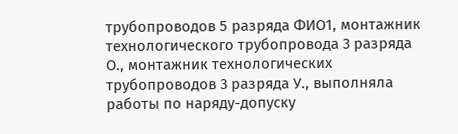трубопроводов 5 разряда ФИО1, монтажник технологического трубопровода 3 разряда О., монтажник технологических трубопроводов 3 разряда У., выполняла работы по наряду-допуску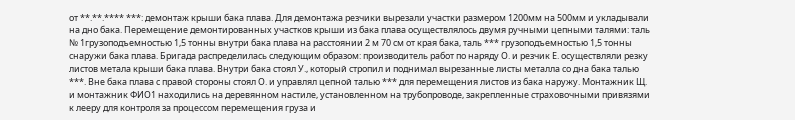от **.**.**** ***: демонтаж крыши бака плава. Для демонтажа резчики вырезали участки размером 1200мм на 500мм и укладывали на дно бака. Перемещение демонтированных участков крыши из бака плава осуществлялось двумя ручными цепными талями: таль № 1грузоподъемностью 1,5 тонны внутри бака плава на расстоянии 2 м 70 см от края бака, таль *** грузоподъемностью 1,5 тонны снаружи бака плава. Бригада распределилась следующим образом: производитель работ по наряду О. и резчик Е. осуществляли резку листов метала крыши бака плава. Внутри бака стоял У., который стропил и поднимал вырезанные листы металла со дна бака талью ***. Вне бака плава с правой стороны стоял О. и управлял цепной талью *** для перемещения листов из бака наружу. Монтажник Щ. и монтажник ФИО1 находились на деревянном настиле, установленном на трубопроводе, закрепленные страховочными привязями к лееру для контроля за процессом перемещения груза и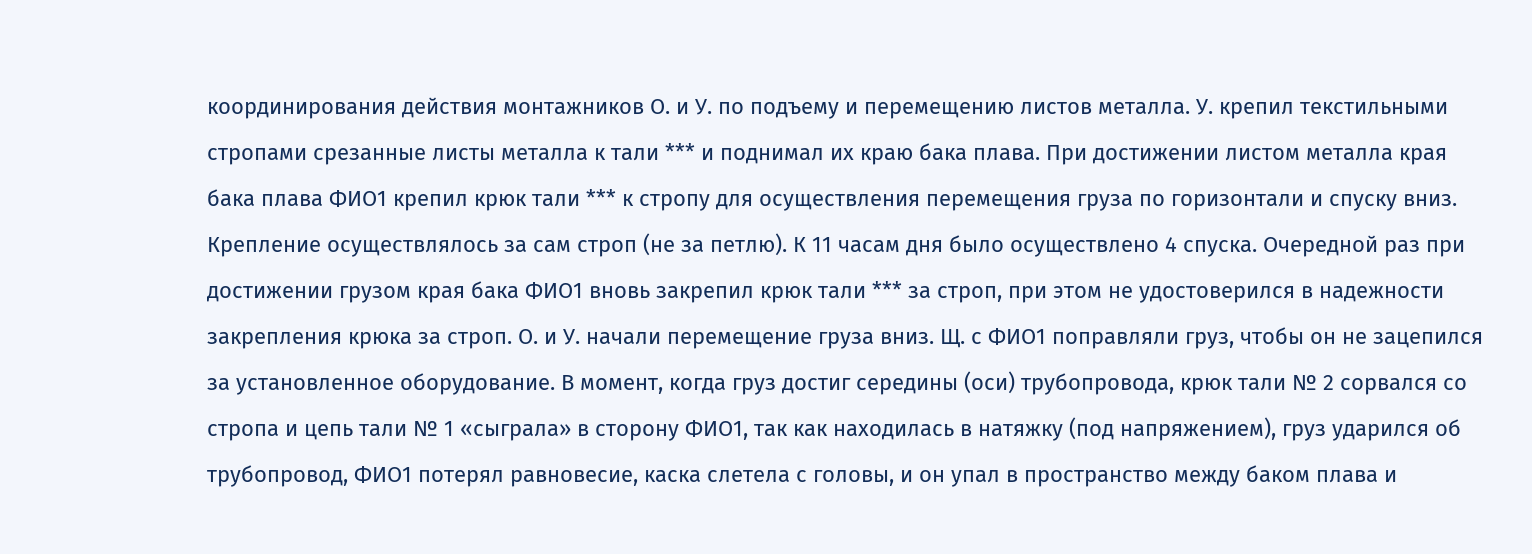координирования действия монтажников О. и У. по подъему и перемещению листов металла. У. крепил текстильными стропами срезанные листы металла к тали *** и поднимал их краю бака плава. При достижении листом металла края бака плава ФИО1 крепил крюк тали *** к стропу для осуществления перемещения груза по горизонтали и спуску вниз. Крепление осуществлялось за сам строп (не за петлю). К 11 часам дня было осуществлено 4 спуска. Очередной раз при достижении грузом края бака ФИО1 вновь закрепил крюк тали *** за строп, при этом не удостоверился в надежности закрепления крюка за строп. О. и У. начали перемещение груза вниз. Щ. с ФИО1 поправляли груз, чтобы он не зацепился за установленное оборудование. В момент, когда груз достиг середины (оси) трубопровода, крюк тали № 2 сорвался со стропа и цепь тали № 1 «сыграла» в сторону ФИО1, так как находилась в натяжку (под напряжением), груз ударился об трубопровод, ФИО1 потерял равновесие, каска слетела с головы, и он упал в пространство между баком плава и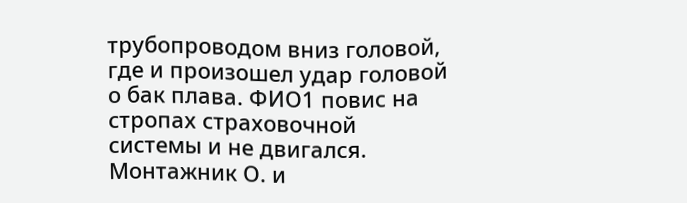трубопроводом вниз головой, где и произошел удар головой о бак плава. ФИО1 повис на стропах страховочной системы и не двигался. Монтажник О. и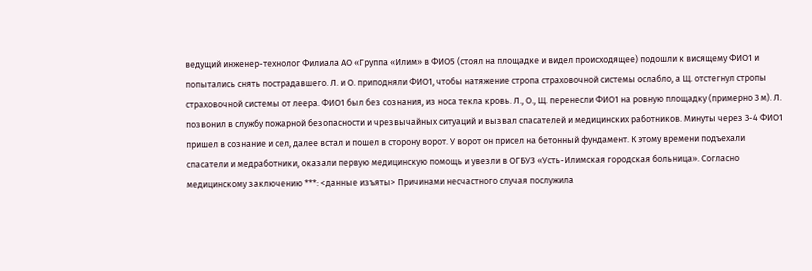ведущий инженер-технолог Филиала АО «Группа «Илим» в ФИО5 (стоял на площадке и видел происходящее) подошли к висящему ФИО1 и попытались снять пострадавшего. Л. и О. приподняли ФИО1, чтобы натяжение стропа страховочной системы ослабло, а Щ. отстегнул стропы страховочной системы от леера. ФИО1 был без сознания, из носа текла кровь. Л., О., Щ. перенесли ФИО1 на ровную площадку (примерно 3 м). Л. позвонил в службу пожарной безопасности и чрезвычайных ситуаций и вызвал спасателей и медицинских работников. Минуты через 3-4 ФИО1 пришел в сознание и сел, далее встал и пошел в сторону ворот. У ворот он присел на бетонный фундамент. К этому времени подъехали спасатели и медработники, оказали первую медицинскую помощь и увезли в ОГБУЗ «Усть-Илимская городская больница». Согласно медицинскому заключению ***: <данные изъяты> Причинами несчастного случая послужила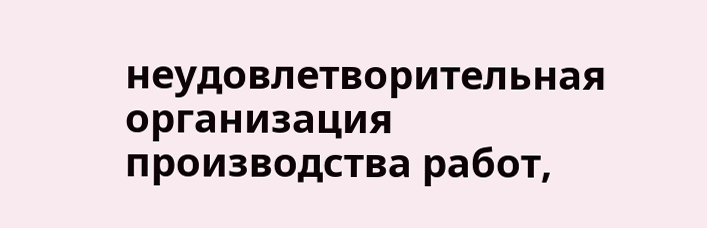неудовлетворительная организация производства работ,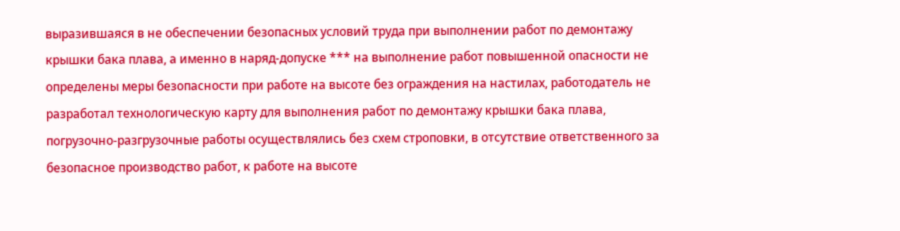выразившаяся в не обеспечении безопасных условий труда при выполнении работ по демонтажу крышки бака плава, а именно в наряд-допуске *** на выполнение работ повышенной опасности не определены меры безопасности при работе на высоте без ограждения на настилах, работодатель не разработал технологическую карту для выполнения работ по демонтажу крышки бака плава, погрузочно-разгрузочные работы осуществлялись без схем строповки, в отсутствие ответственного за безопасное производство работ, к работе на высоте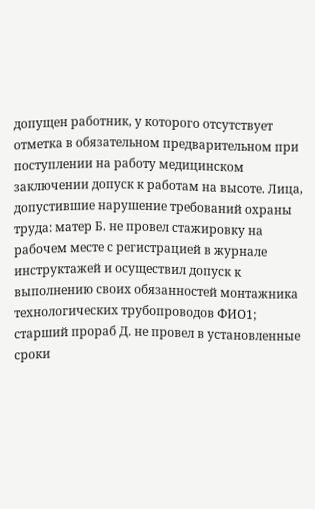допущен работник, у которого отсутствует отметка в обязательном предварительном при поступлении на работу медицинском заключении допуск к работам на высоте. Лица, допустившие нарушение требований охраны труда: матер Б. не провел стажировку на рабочем месте с регистрацией в журнале инструктажей и осуществил допуск к выполнению своих обязанностей монтажника технологических трубопроводов ФИО1; старший прораб Д. не провел в установленные сроки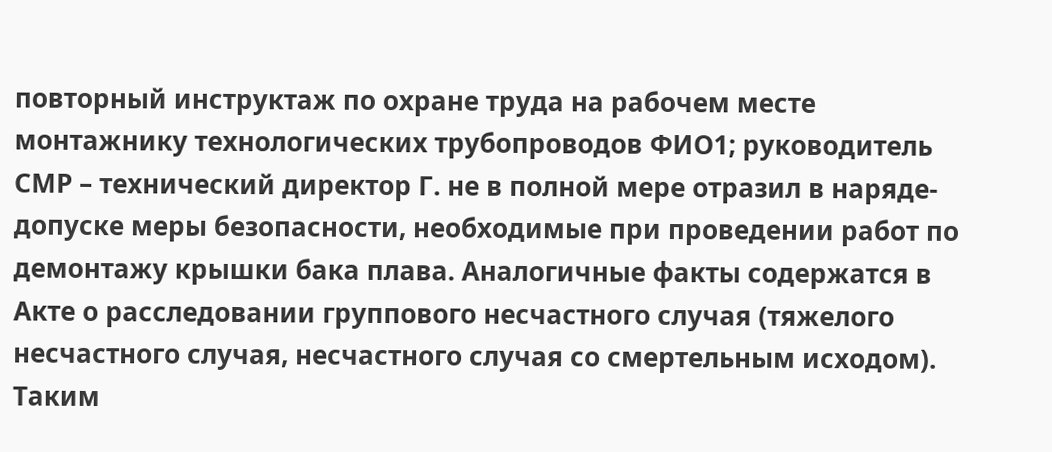повторный инструктаж по охране труда на рабочем месте монтажнику технологических трубопроводов ФИО1; руководитель СМР – технический директор Г. не в полной мере отразил в наряде-допуске меры безопасности, необходимые при проведении работ по демонтажу крышки бака плава. Аналогичные факты содержатся в Акте о расследовании группового несчастного случая (тяжелого несчастного случая, несчастного случая со смертельным исходом). Таким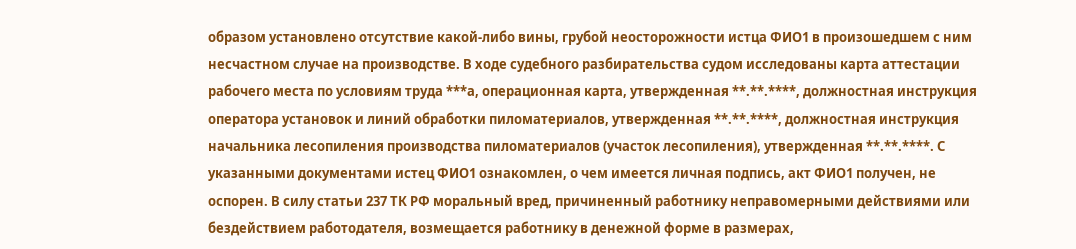образом установлено отсутствие какой-либо вины, грубой неосторожности истца ФИО1 в произошедшем с ним несчастном случае на производстве. В ходе судебного разбирательства судом исследованы карта аттестации рабочего места по условиям труда ***а, операционная карта, утвержденная **.**.****, должностная инструкция оператора установок и линий обработки пиломатериалов, утвержденная **.**.****, должностная инструкция начальника лесопиления производства пиломатериалов (участок лесопиления), утвержденная **.**.****. С указанными документами истец ФИО1 ознакомлен, о чем имеется личная подпись, акт ФИО1 получен, не оспорен. В силу статьи 237 ТК РФ моральный вред, причиненный работнику неправомерными действиями или бездействием работодателя, возмещается работнику в денежной форме в размерах,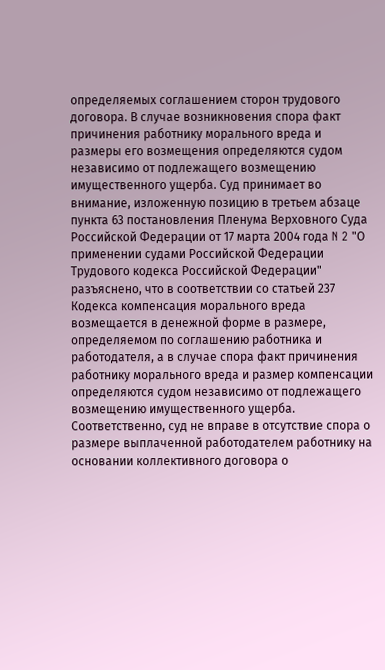определяемых соглашением сторон трудового договора. В случае возникновения спора факт причинения работнику морального вреда и размеры его возмещения определяются судом независимо от подлежащего возмещению имущественного ущерба. Суд принимает во внимание, изложенную позицию в третьем абзаце пункта 63 постановления Пленума Верховного Суда Российской Федерации от 17 марта 2004 года N 2 "О применении судами Российской Федерации Трудового кодекса Российской Федерации" разъяснено, что в соответствии со статьей 237 Кодекса компенсация морального вреда возмещается в денежной форме в размере, определяемом по соглашению работника и работодателя, а в случае спора факт причинения работнику морального вреда и размер компенсации определяются судом независимо от подлежащего возмещению имущественного ущерба. Соответственно, суд не вправе в отсутствие спора о размере выплаченной работодателем работнику на основании коллективного договора о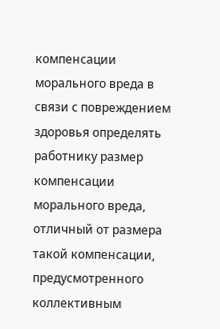компенсации морального вреда в связи с повреждением здоровья определять работнику размер компенсации морального вреда, отличный от размера такой компенсации, предусмотренного коллективным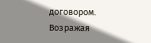договором. Возражая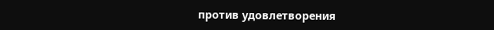против удовлетворения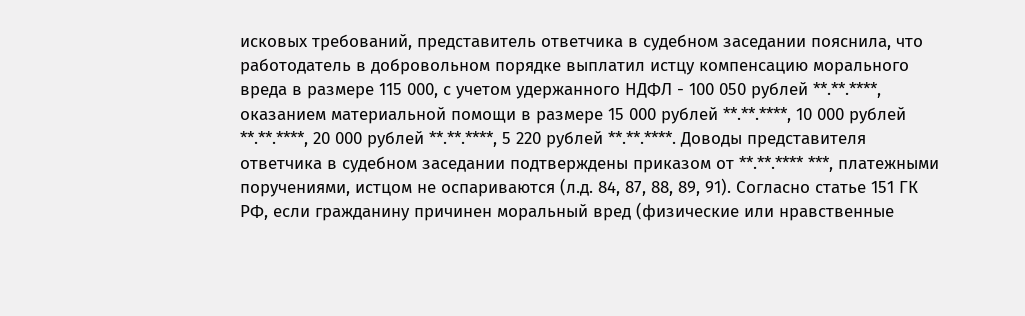исковых требований, представитель ответчика в судебном заседании пояснила, что работодатель в добровольном порядке выплатил истцу компенсацию морального вреда в размере 115 000, с учетом удержанного НДФЛ - 100 050 рублей **.**.****, оказанием материальной помощи в размере 15 000 рублей **.**.****, 10 000 рублей **.**.****, 20 000 рублей **.**.****, 5 220 рублей **.**.****. Доводы представителя ответчика в судебном заседании подтверждены приказом от **.**.**** ***, платежными поручениями, истцом не оспариваются (л.д. 84, 87, 88, 89, 91). Согласно статье 151 ГК РФ, если гражданину причинен моральный вред (физические или нравственные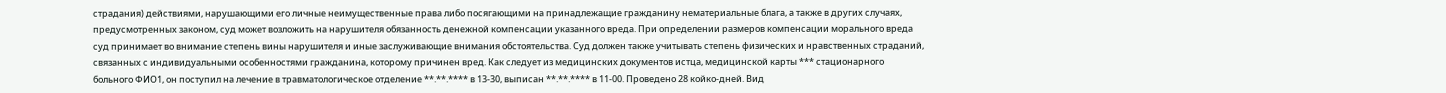страдания) действиями, нарушающими его личные неимущественные права либо посягающими на принадлежащие гражданину нематериальные блага, а также в других случаях, предусмотренных законом, суд может возложить на нарушителя обязанность денежной компенсации указанного вреда. При определении размеров компенсации морального вреда суд принимает во внимание степень вины нарушителя и иные заслуживающие внимания обстоятельства. Суд должен также учитывать степень физических и нравственных страданий, связанных с индивидуальными особенностями гражданина, которому причинен вред. Как следует из медицинских документов истца, медицинской карты *** стационарного больного ФИО1, он поступил на лечение в травматологическое отделение **.**.**** в 13-30, выписан **.**.**** в 11-00. Проведено 28 койко-дней. Вид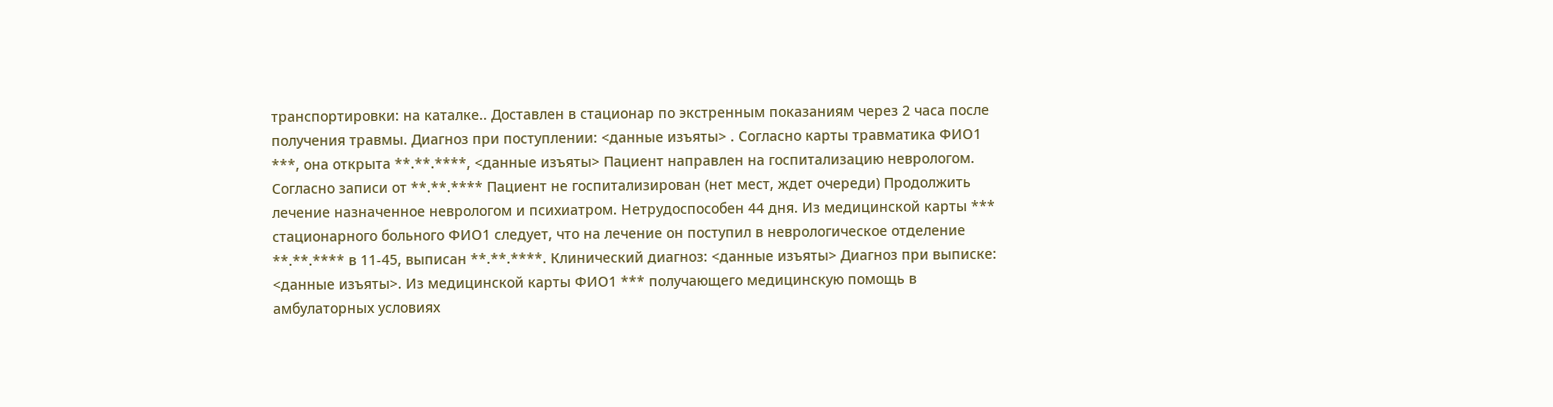транспортировки: на каталке.. Доставлен в стационар по экстренным показаниям через 2 часа после получения травмы. Диагноз при поступлении: <данные изъяты> . Согласно карты травматика ФИО1 ***, она открыта **.**.****, <данные изъяты> Пациент направлен на госпитализацию неврологом. Согласно записи от **.**.**** Пациент не госпитализирован (нет мест, ждет очереди) Продолжить лечение назначенное неврологом и психиатром. Нетрудоспособен 44 дня. Из медицинской карты *** стационарного больного ФИО1 следует, что на лечение он поступил в неврологическое отделение **.**.**** в 11-45, выписан **.**.****. Клинический диагноз: <данные изъяты> Диагноз при выписке: <данные изъяты>. Из медицинской карты ФИО1 *** получающего медицинскую помощь в амбулаторных условиях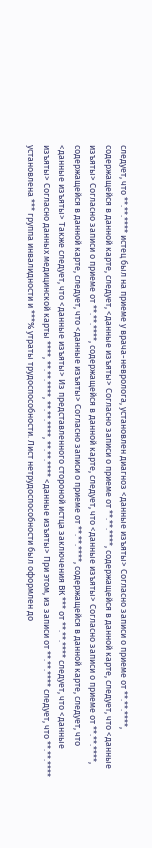следует, что **.**.**** истец был на приеме у врача-невролога, установлен диагноз <данные изъяты> Согласно записи о приеме от **.**.****, содержащейся в данной карте, следует, <данные изъяты> Согласно записи о приеме от **.**.****, содержащейся в данной карте, следует, что <данные изъяты> Согласно записи о приеме от **.**.****, содержащейся в данной карте, следует, что <данные изъяты> Согласно записи о приеме от **.**.****, содержащейся в данной карте, следует, что <данные изъяты> Согласно записи о приеме от **.**.****, содержащейся в данной карте, следует, что <данные изъяты> Также следует, что <данные изъяты> Из представленного стороной истца заключения ВК *** от **.**.**** следует, что <данные изъяты> Согласно данных медицинской карты ****, **.**.****, **.**.****, **.**.**** <данные изъяты> При этом, из записи от **.**.**** следует, что **.**.**** установлена *** группа инвалидности и ***% утраты трудоспособности. Лист нетрудоспособности был оформлен до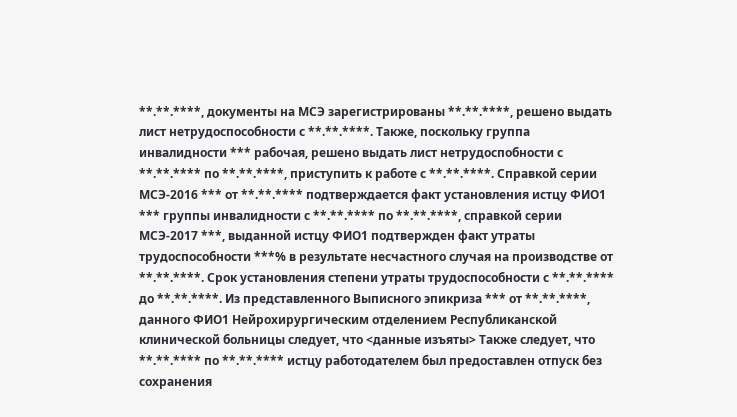**.**.****, документы на МСЭ зарегистрированы **.**.****, решено выдать лист нетрудоспособности с **.**.****. Также, поскольку группа инвалидности *** рабочая, решено выдать лист нетрудоспобности с **.**.**** по **.**.****, приступить к работе с **.**.****. Справкой серии МСЭ-2016 *** от **.**.**** подтверждается факт установления истцу ФИО1 *** группы инвалидности с **.**.**** по **.**.****, справкой серии МСЭ-2017 ***, выданной истцу ФИО1 подтвержден факт утраты трудоспособности ***% в результате несчастного случая на производстве от **.**.****. Срок установления степени утраты трудоспособности с **.**.**** до **.**.****. Из представленного Выписного эпикриза *** от **.**.****, данного ФИО1 Нейрохирургическим отделением Республиканской клинической больницы следует, что <данные изъяты> Также следует, что **.**.**** по **.**.**** истцу работодателем был предоставлен отпуск без сохранения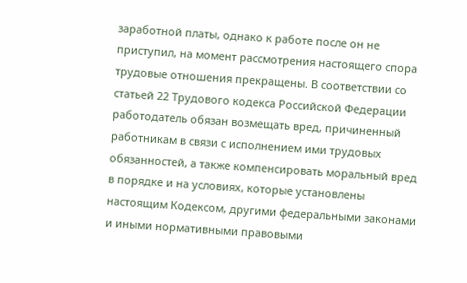заработной платы, однако к работе после он не приступил, на момент рассмотрения настоящего спора трудовые отношения прекращены. В соответствии со статьей 22 Трудового кодекса Российской Федерации работодатель обязан возмещать вред, причиненный работникам в связи с исполнением ими трудовых обязанностей, а также компенсировать моральный вред в порядке и на условиях, которые установлены настоящим Кодексом, другими федеральными законами и иными нормативными правовыми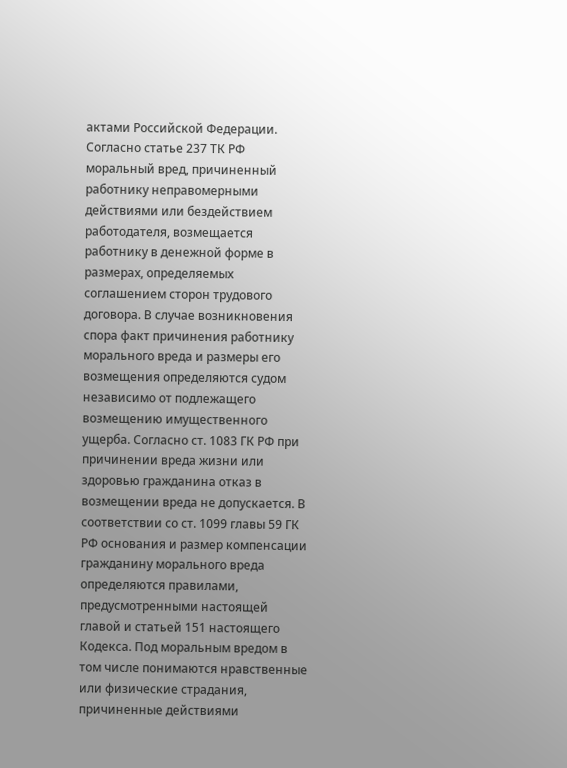актами Российской Федерации. Согласно статье 237 ТК РФ моральный вред, причиненный работнику неправомерными действиями или бездействием работодателя, возмещается работнику в денежной форме в размерах, определяемых соглашением сторон трудового договора. В случае возникновения спора факт причинения работнику морального вреда и размеры его возмещения определяются судом независимо от подлежащего возмещению имущественного ущерба. Согласно ст. 1083 ГК РФ при причинении вреда жизни или здоровью гражданина отказ в возмещении вреда не допускается. В соответствии со ст. 1099 главы 59 ГК РФ основания и размер компенсации гражданину морального вреда определяются правилами, предусмотренными настоящей главой и статьей 151 настоящего Кодекса. Под моральным вредом в том числе понимаются нравственные или физические страдания, причиненные действиями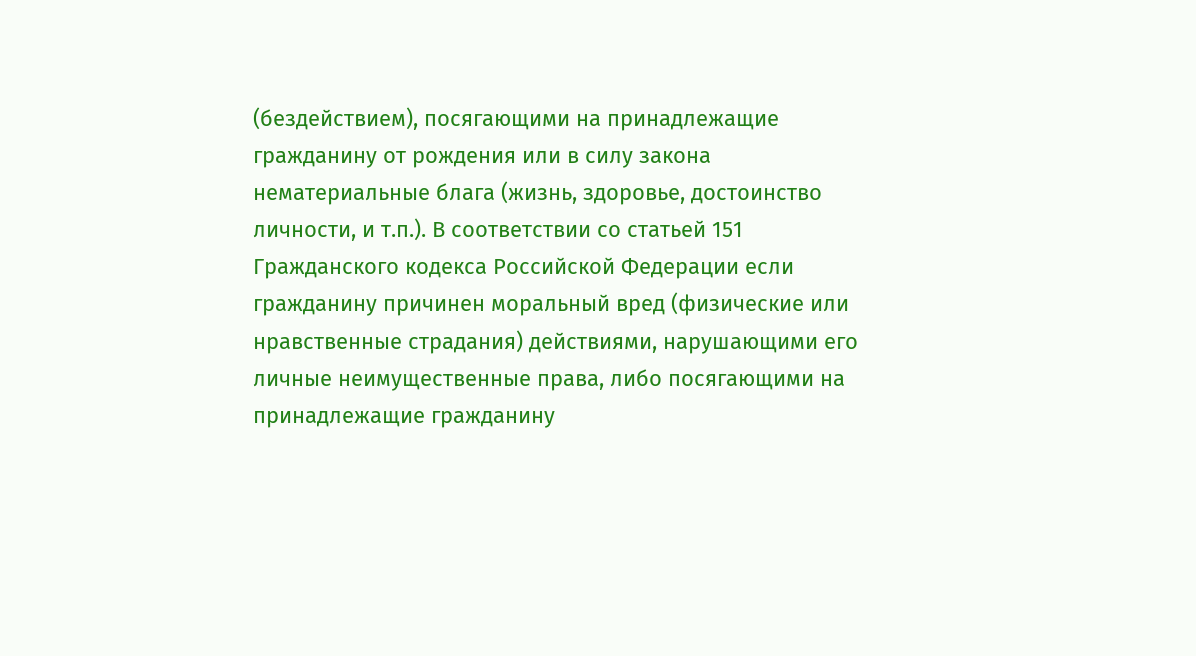(бездействием), посягающими на принадлежащие гражданину от рождения или в силу закона нематериальные блага (жизнь, здоровье, достоинство личности, и т.п.). В соответствии со статьей 151 Гражданского кодекса Российской Федерации если гражданину причинен моральный вред (физические или нравственные страдания) действиями, нарушающими его личные неимущественные права, либо посягающими на принадлежащие гражданину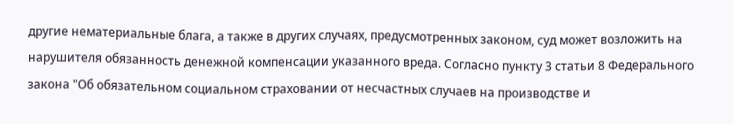другие нематериальные блага, а также в других случаях, предусмотренных законом, суд может возложить на нарушителя обязанность денежной компенсации указанного вреда. Согласно пункту 3 статьи 8 Федерального закона "Об обязательном социальном страховании от несчастных случаев на производстве и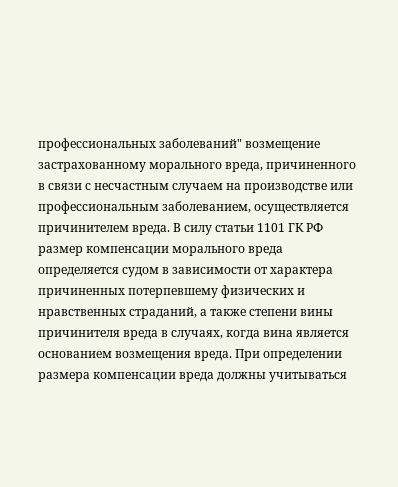профессиональных заболеваний" возмещение застрахованному морального вреда, причиненного в связи с несчастным случаем на производстве или профессиональным заболеванием, осуществляется причинителем вреда. В силу статьи 1101 ГК РФ размер компенсации морального вреда определяется судом в зависимости от характера причиненных потерпевшему физических и нравственных страданий, а также степени вины причинителя вреда в случаях, когда вина является основанием возмещения вреда. При определении размера компенсации вреда должны учитываться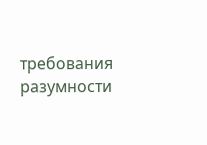требования разумности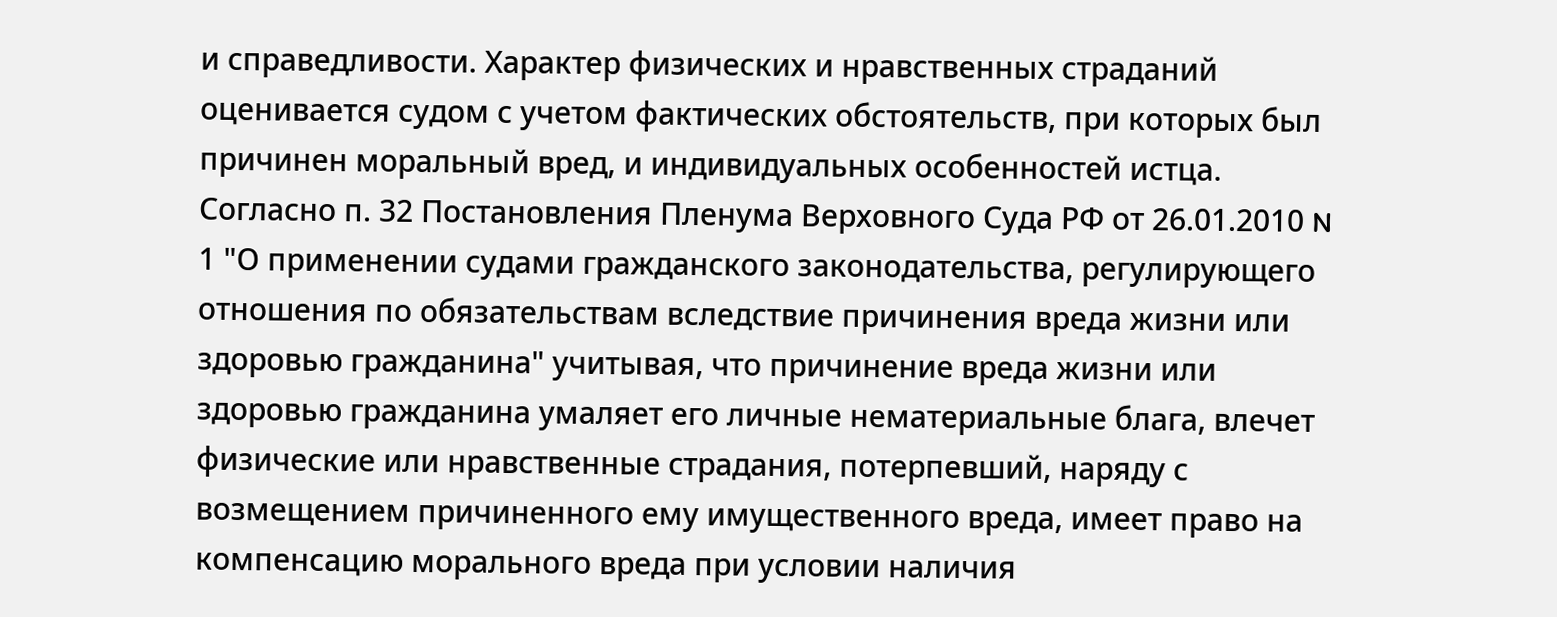и справедливости. Характер физических и нравственных страданий оценивается судом с учетом фактических обстоятельств, при которых был причинен моральный вред, и индивидуальных особенностей истца. Согласно п. 32 Постановления Пленума Верховного Суда РФ от 26.01.2010 N 1 "О применении судами гражданского законодательства, регулирующего отношения по обязательствам вследствие причинения вреда жизни или здоровью гражданина" учитывая, что причинение вреда жизни или здоровью гражданина умаляет его личные нематериальные блага, влечет физические или нравственные страдания, потерпевший, наряду с возмещением причиненного ему имущественного вреда, имеет право на компенсацию морального вреда при условии наличия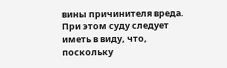вины причинителя вреда. При этом суду следует иметь в виду, что, поскольку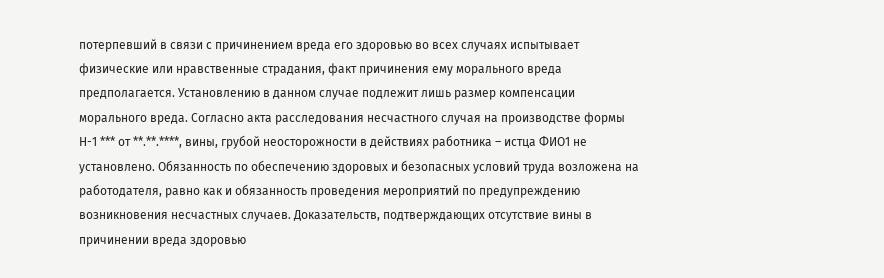потерпевший в связи с причинением вреда его здоровью во всех случаях испытывает физические или нравственные страдания, факт причинения ему морального вреда предполагается. Установлению в данном случае подлежит лишь размер компенсации морального вреда. Согласно акта расследования несчастного случая на производстве формы Н-1 *** от **.**.****, вины, грубой неосторожности в действиях работника – истца ФИО1 не установлено. Обязанность по обеспечению здоровых и безопасных условий труда возложена на работодателя, равно как и обязанность проведения мероприятий по предупреждению возникновения несчастных случаев. Доказательств, подтверждающих отсутствие вины в причинении вреда здоровью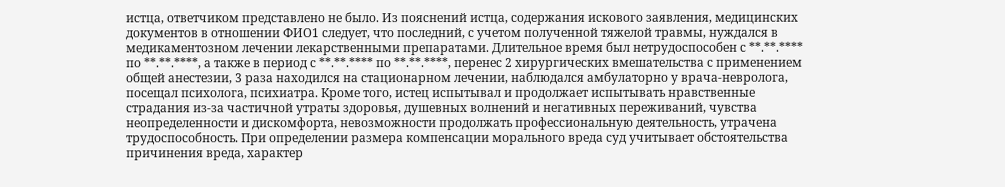истца, ответчиком представлено не было. Из пояснений истца, содержания искового заявления, медицинских документов в отношении ФИО1 следует, что последний, с учетом полученной тяжелой травмы, нуждался в медикаментозном лечении лекарственными препаратами. Длительное время был нетрудоспособен с **.**.**** по **.**.****, а также в период с **.**.**** по **.**.****, перенес 2 хирургических вмешательства с применением общей анестезии, 3 раза находился на стационарном лечении, наблюдался амбулаторно у врача-невролога, посещал психолога, психиатра. Кроме того, истец испытывал и продолжает испытывать нравственные страдания из-за частичной утраты здоровья, душевных волнений и негативных переживаний, чувства неопределенности и дискомфорта, невозможности продолжать профессиональную деятельность, утрачена трудоспособность. При определении размера компенсации морального вреда суд учитывает обстоятельства причинения вреда, характер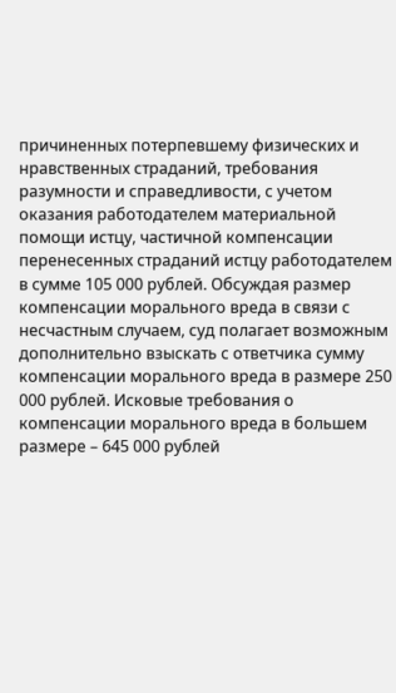причиненных потерпевшему физических и нравственных страданий, требования разумности и справедливости, с учетом оказания работодателем материальной помощи истцу, частичной компенсации перенесенных страданий истцу работодателем в сумме 105 000 рублей. Обсуждая размер компенсации морального вреда в связи с несчастным случаем, суд полагает возможным дополнительно взыскать с ответчика сумму компенсации морального вреда в размере 250 000 рублей. Исковые требования о компенсации морального вреда в большем размере – 645 000 рублей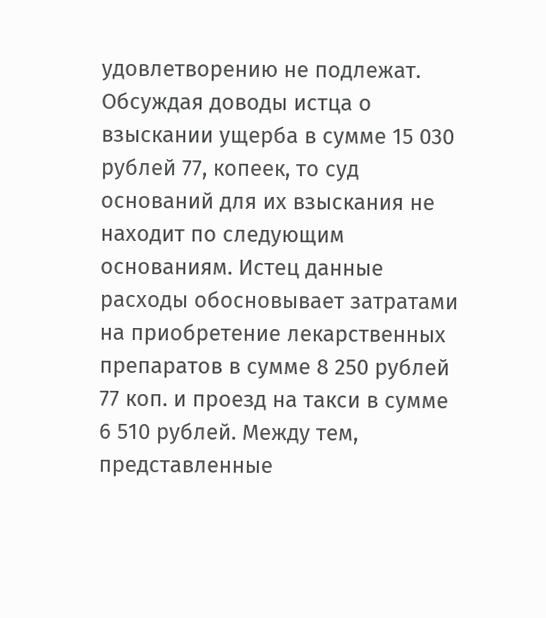удовлетворению не подлежат. Обсуждая доводы истца о взыскании ущерба в сумме 15 030 рублей 77, копеек, то суд оснований для их взыскания не находит по следующим основаниям. Истец данные расходы обосновывает затратами на приобретение лекарственных препаратов в сумме 8 250 рублей 77 коп. и проезд на такси в сумме 6 510 рублей. Между тем, представленные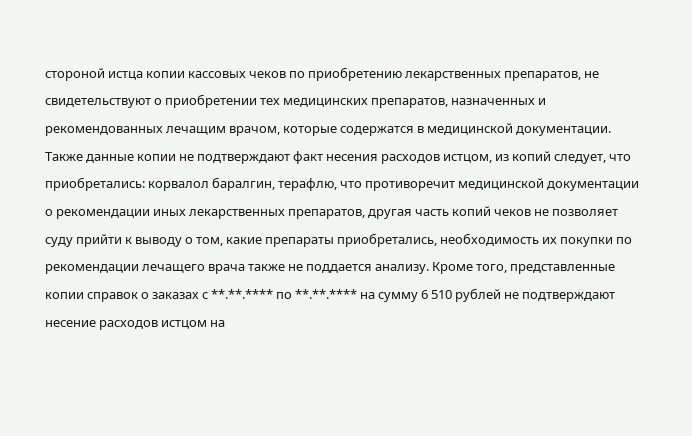стороной истца копии кассовых чеков по приобретению лекарственных препаратов, не свидетельствуют о приобретении тех медицинских препаратов, назначенных и рекомендованных лечащим врачом, которые содержатся в медицинской документации. Также данные копии не подтверждают факт несения расходов истцом, из копий следует, что приобретались: корвалол баралгин, терафлю, что противоречит медицинской документации о рекомендации иных лекарственных препаратов, другая часть копий чеков не позволяет суду прийти к выводу о том, какие препараты приобретались, необходимость их покупки по рекомендации лечащего врача также не поддается анализу. Кроме того, представленные копии справок о заказах с **.**.**** по **.**.**** на сумму 6 510 рублей не подтверждают несение расходов истцом на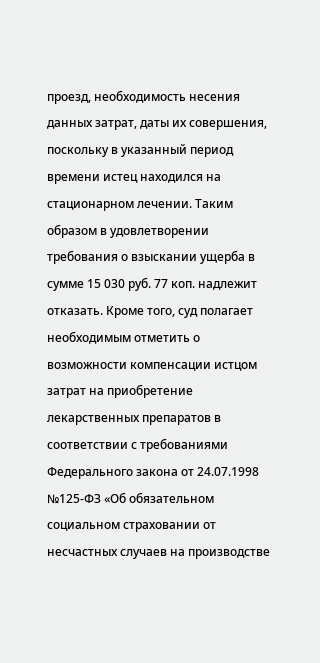проезд, необходимость несения данных затрат, даты их совершения, поскольку в указанный период времени истец находился на стационарном лечении. Таким образом в удовлетворении требования о взыскании ущерба в сумме 15 030 руб. 77 коп. надлежит отказать. Кроме того, суд полагает необходимым отметить о возможности компенсации истцом затрат на приобретение лекарственных препаратов в соответствии с требованиями Федерального закона от 24.07.1998 №125-ФЗ «Об обязательном социальном страховании от несчастных случаев на производстве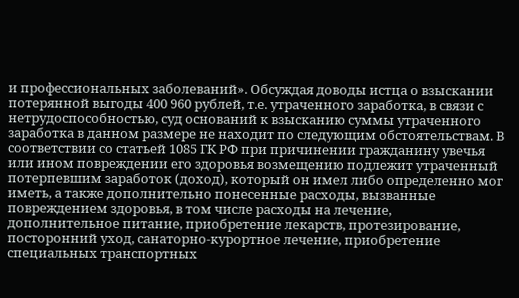и профессиональных заболеваний». Обсуждая доводы истца о взыскании потерянной выгоды 400 960 рублей, т.е. утраченного заработка, в связи с нетрудоспособностью, суд оснований к взысканию суммы утраченного заработка в данном размере не находит по следующим обстоятельствам. В соответствии со статьей 1085 ГК РФ при причинении гражданину увечья или ином повреждении его здоровья возмещению подлежит утраченный потерпевшим заработок (доход), который он имел либо определенно мог иметь, а также дополнительно понесенные расходы, вызванные повреждением здоровья, в том числе расходы на лечение, дополнительное питание, приобретение лекарств, протезирование, посторонний уход, санаторно-курортное лечение, приобретение специальных транспортных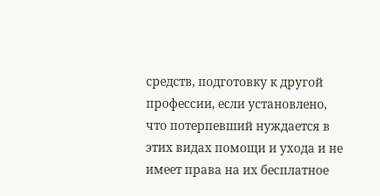средств, подготовку к другой профессии, если установлено, что потерпевший нуждается в этих видах помощи и ухода и не имеет права на их бесплатное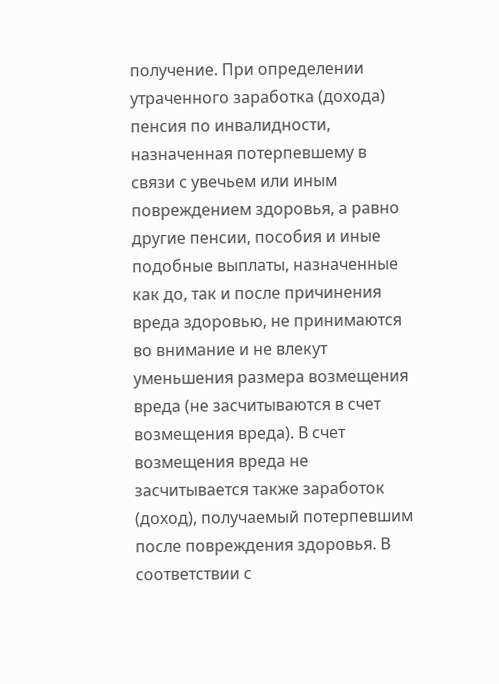получение. При определении утраченного заработка (дохода) пенсия по инвалидности, назначенная потерпевшему в связи с увечьем или иным повреждением здоровья, а равно другие пенсии, пособия и иные подобные выплаты, назначенные как до, так и после причинения вреда здоровью, не принимаются во внимание и не влекут уменьшения размера возмещения вреда (не засчитываются в счет возмещения вреда). В счет возмещения вреда не засчитывается также заработок (доход), получаемый потерпевшим после повреждения здоровья. В соответствии с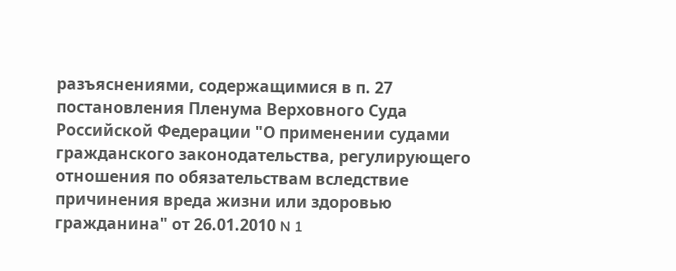разъяснениями, содержащимися в п. 27 постановления Пленума Верховного Суда Российской Федерации "О применении судами гражданского законодательства, регулирующего отношения по обязательствам вследствие причинения вреда жизни или здоровью гражданина" от 26.01.2010 N 1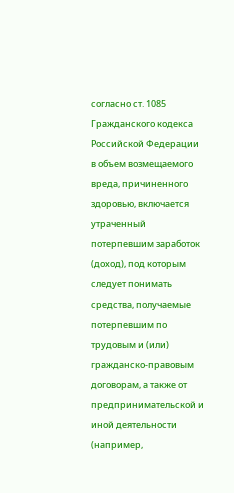согласно ст. 1085 Гражданского кодекса Российской Федерации в объем возмещаемого вреда, причиненного здоровью, включается утраченный потерпевшим заработок (доход), под которым следует понимать средства, получаемые потерпевшим по трудовым и (или) гражданско-правовым договорам, а также от предпринимательской и иной деятельности (например,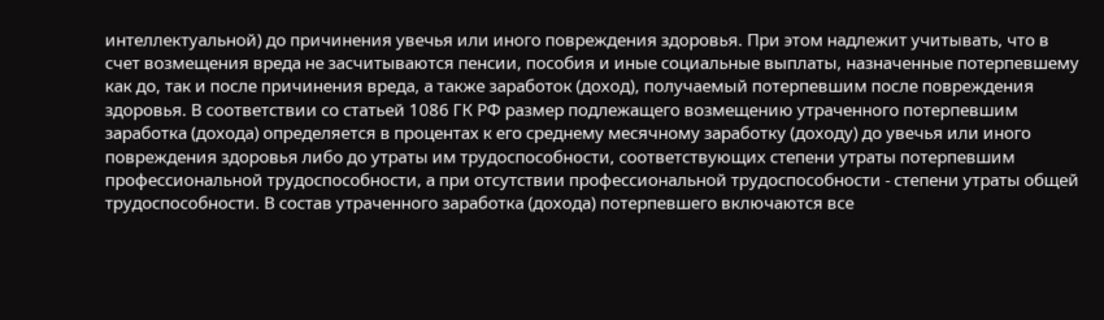интеллектуальной) до причинения увечья или иного повреждения здоровья. При этом надлежит учитывать, что в счет возмещения вреда не засчитываются пенсии, пособия и иные социальные выплаты, назначенные потерпевшему как до, так и после причинения вреда, а также заработок (доход), получаемый потерпевшим после повреждения здоровья. В соответствии со статьей 1086 ГК РФ размер подлежащего возмещению утраченного потерпевшим заработка (дохода) определяется в процентах к его среднему месячному заработку (доходу) до увечья или иного повреждения здоровья либо до утраты им трудоспособности, соответствующих степени утраты потерпевшим профессиональной трудоспособности, а при отсутствии профессиональной трудоспособности - степени утраты общей трудоспособности. В состав утраченного заработка (дохода) потерпевшего включаются все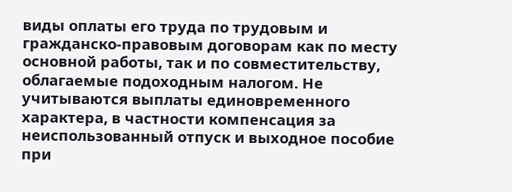виды оплаты его труда по трудовым и гражданско-правовым договорам как по месту основной работы, так и по совместительству, облагаемые подоходным налогом. Не учитываются выплаты единовременного характера, в частности компенсация за неиспользованный отпуск и выходное пособие при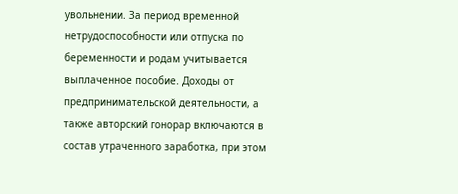увольнении. За период временной нетрудоспособности или отпуска по беременности и родам учитывается выплаченное пособие. Доходы от предпринимательской деятельности, а также авторский гонорар включаются в состав утраченного заработка, при этом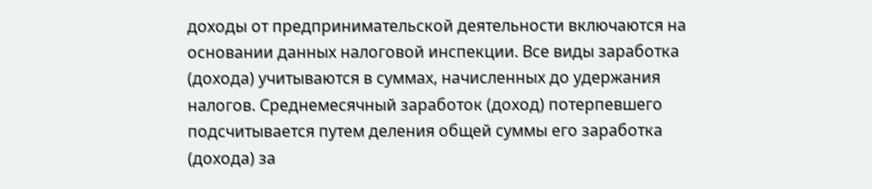доходы от предпринимательской деятельности включаются на основании данных налоговой инспекции. Все виды заработка (дохода) учитываются в суммах, начисленных до удержания налогов. Среднемесячный заработок (доход) потерпевшего подсчитывается путем деления общей суммы его заработка (дохода) за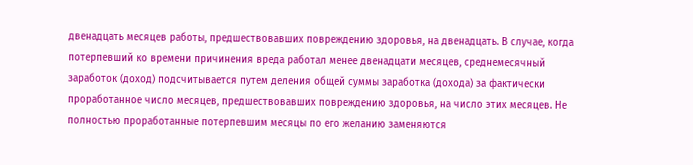двенадцать месяцев работы, предшествовавших повреждению здоровья, на двенадцать. В случае, когда потерпевший ко времени причинения вреда работал менее двенадцати месяцев, среднемесячный заработок (доход) подсчитывается путем деления общей суммы заработка (дохода) за фактически проработанное число месяцев, предшествовавших повреждению здоровья, на число этих месяцев. Не полностью проработанные потерпевшим месяцы по его желанию заменяются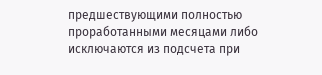предшествующими полностью проработанными месяцами либо исключаются из подсчета при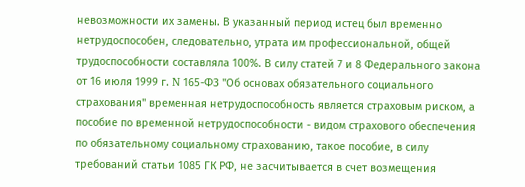невозможности их замены. В указанный период истец был временно нетрудоспособен, следовательно, утрата им профессиональной, общей трудоспособности составляла 100%. В силу статей 7 и 8 Федерального закона от 16 июля 1999 г. N 165-ФЗ "Об основах обязательного социального страхования" временная нетрудоспособность является страховым риском, а пособие по временной нетрудоспособности - видом страхового обеспечения по обязательному социальному страхованию, такое пособие, в силу требований статьи 1085 ГК РФ, не засчитывается в счет возмещения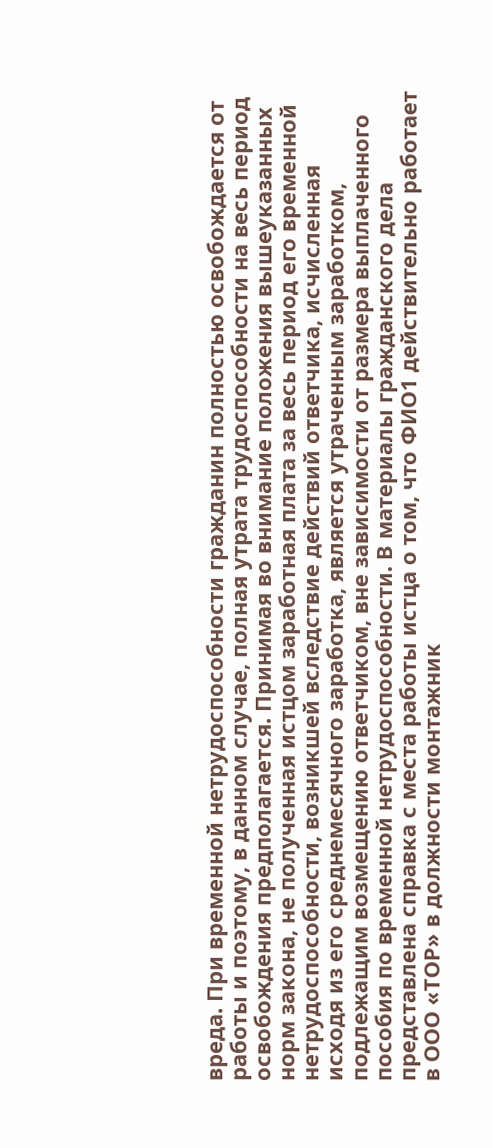вреда. При временной нетрудоспособности гражданин полностью освобождается от работы и поэтому, в данном случае, полная утрата трудоспособности на весь период освобождения предполагается. Принимая во внимание положения вышеуказанных норм закона, не полученная истцом заработная плата за весь период его временной нетрудоспособности, возникшей вследствие действий ответчика, исчисленная исходя из его среднемесячного заработка, является утраченным заработком, подлежащим возмещению ответчиком, вне зависимости от размера выплаченного пособия по временной нетрудоспособности. В материалы гражданского дела представлена справка с места работы истца о том, что ФИО1 действительно работает в ООО «ТОР» в должности монтажник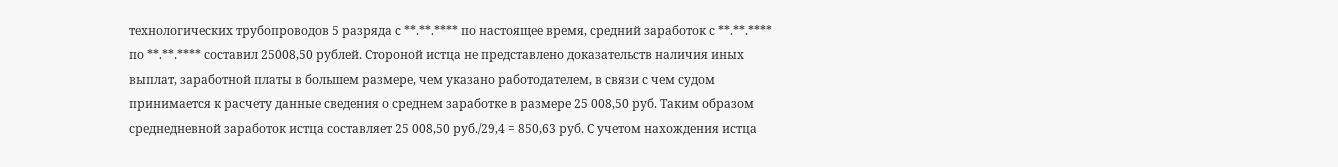технологических трубопроводов 5 разряда с **.**.**** по настоящее время, средний заработок с **.**.**** по **.**.**** составил 25008,50 рублей. Стороной истца не представлено доказательств наличия иных выплат, заработной платы в большем размере, чем указано работодателем, в связи с чем судом принимается к расчету данные сведения о среднем заработке в размере 25 008,50 руб. Таким образом среднедневной заработок истца составляет 25 008,50 руб./29,4 = 850,63 руб. С учетом нахождения истца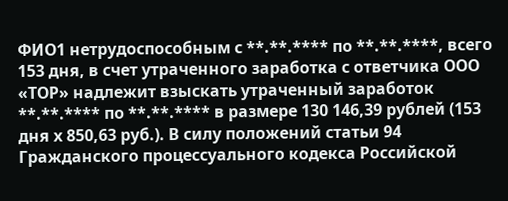ФИО1 нетрудоспособным с **.**.**** по **.**.****, всего 153 дня, в счет утраченного заработка с ответчика ООО «ТОР» надлежит взыскать утраченный заработок **.**.**** по **.**.**** в размере 130 146,39 рублей (153 дня х 850,63 руб.). В силу положений статьи 94 Гражданского процессуального кодекса Российской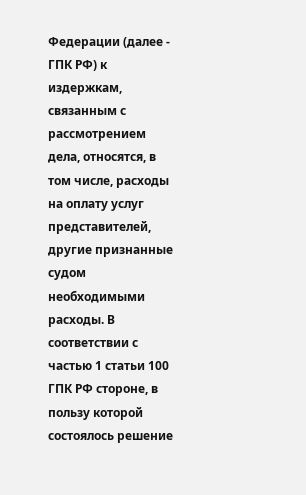Федерации (далее - ГПК РФ) к издержкам, связанным с рассмотрением дела, относятся, в том числе, расходы на оплату услуг представителей, другие признанные судом необходимыми расходы. В соответствии с частью 1 статьи 100 ГПК РФ стороне, в пользу которой состоялось решение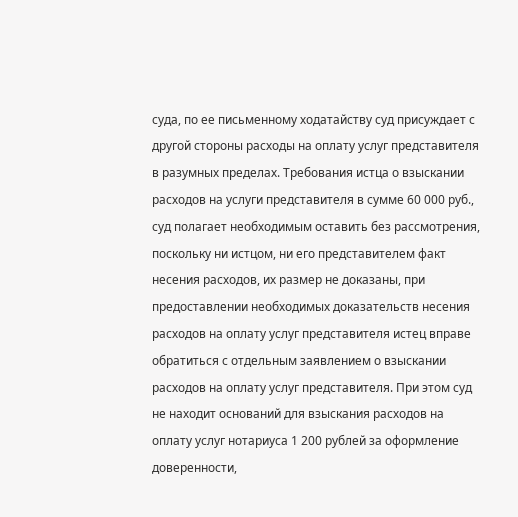суда, по ее письменному ходатайству суд присуждает с другой стороны расходы на оплату услуг представителя в разумных пределах. Требования истца о взыскании расходов на услуги представителя в сумме 60 000 руб., суд полагает необходимым оставить без рассмотрения, поскольку ни истцом, ни его представителем факт несения расходов, их размер не доказаны, при предоставлении необходимых доказательств несения расходов на оплату услуг представителя истец вправе обратиться с отдельным заявлением о взыскании расходов на оплату услуг представителя. При этом суд не находит оснований для взыскания расходов на оплату услуг нотариуса 1 200 рублей за оформление доверенности,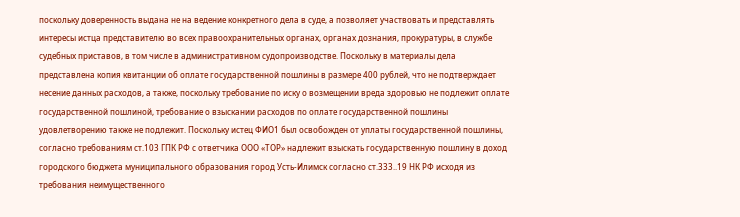поскольку доверенность выдана не на ведение конкретного дела в суде, а позволяет участвовать и представлять интересы истца представителю во всех правоохранительных органах, органах дознания, прокуратуры, в службе судебных приставов, в том числе в административном судопроизводстве. Поскольку в материалы дела представлена копия квитанции об оплате государственной пошлины в размере 400 рублей, что не подтверждает несение данных расходов, а также, поскольку требование по иску о возмещении вреда здоровью не подлежит оплате государственной пошлиной, требование о взыскании расходов по оплате государственной пошлины удовлетворению также не подлежит. Поскольку истец ФИО1 был освобожден от уплаты государственной пошлины, согласно требованиям ст.103 ГПК РФ с ответчика ООО «ТОР» надлежит взыскать государственную пошлину в доход городского бюджета муниципального образования город Усть-Илимск согласно ст.333..19 НК РФ исходя из требования неимущественного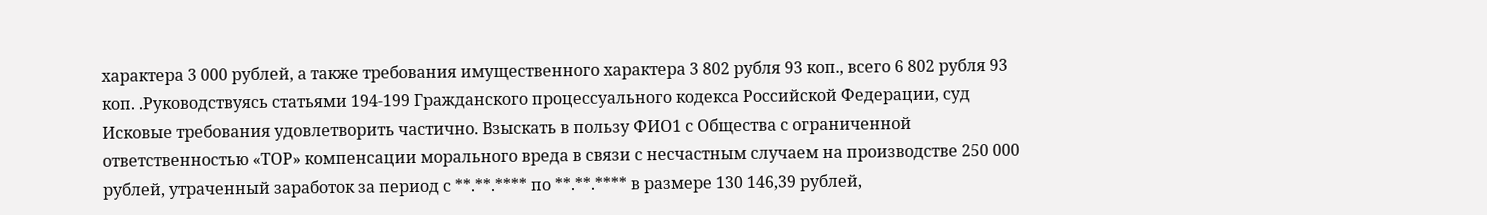характера 3 000 рублей, а также требования имущественного характера 3 802 рубля 93 коп., всего 6 802 рубля 93 коп. .Руководствуясь статьями 194-199 Гражданского процессуального кодекса Российской Федерации, суд Исковые требования удовлетворить частично. Взыскать в пользу ФИО1 с Общества с ограниченной ответственностью «ТОР» компенсации морального вреда в связи с несчастным случаем на производстве 250 000 рублей, утраченный заработок за период с **.**.**** по **.**.**** в размере 130 146,39 рублей,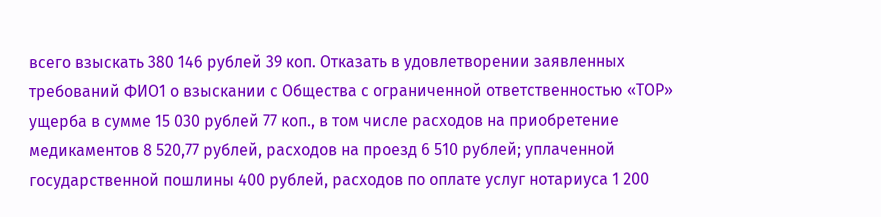всего взыскать 380 146 рублей 39 коп. Отказать в удовлетворении заявленных требований ФИО1 о взыскании с Общества с ограниченной ответственностью «ТОР» ущерба в сумме 15 030 рублей 77 коп., в том числе расходов на приобретение медикаментов 8 520,77 рублей, расходов на проезд 6 510 рублей; уплаченной государственной пошлины 400 рублей, расходов по оплате услуг нотариуса 1 200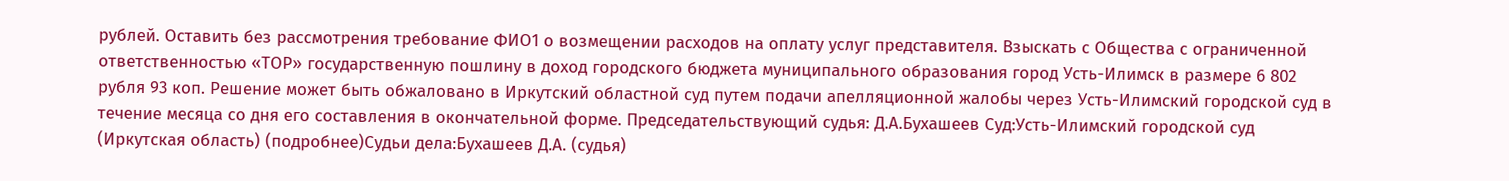рублей. Оставить без рассмотрения требование ФИО1 о возмещении расходов на оплату услуг представителя. Взыскать с Общества с ограниченной ответственностью «ТОР» государственную пошлину в доход городского бюджета муниципального образования город Усть-Илимск в размере 6 802 рубля 93 коп. Решение может быть обжаловано в Иркутский областной суд путем подачи апелляционной жалобы через Усть-Илимский городской суд в течение месяца со дня его составления в окончательной форме. Председательствующий судья: Д.А.Бухашеев Суд:Усть-Илимский городской суд (Иркутская область) (подробнее)Судьи дела:Бухашеев Д.А. (судья)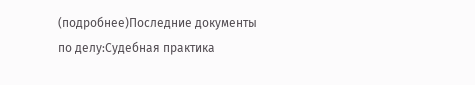(подробнее)Последние документы по делу:Судебная практика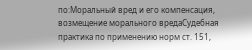по:Моральный вред и его компенсация, возмещение морального вредаСудебная практика по применению норм ст. 151,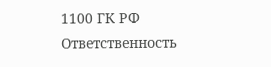1100 ГК РФ Ответственность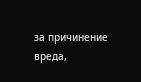за причинение вреда,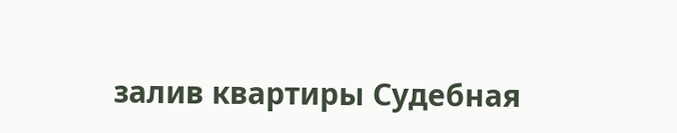залив квартиры Судебная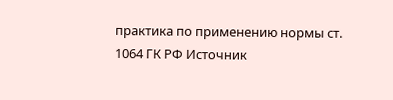практика по применению нормы ст. 1064 ГК РФ Источник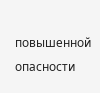повышенной опасности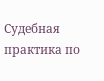Судебная практика по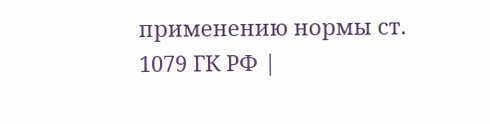применению нормы ст. 1079 ГК РФ |